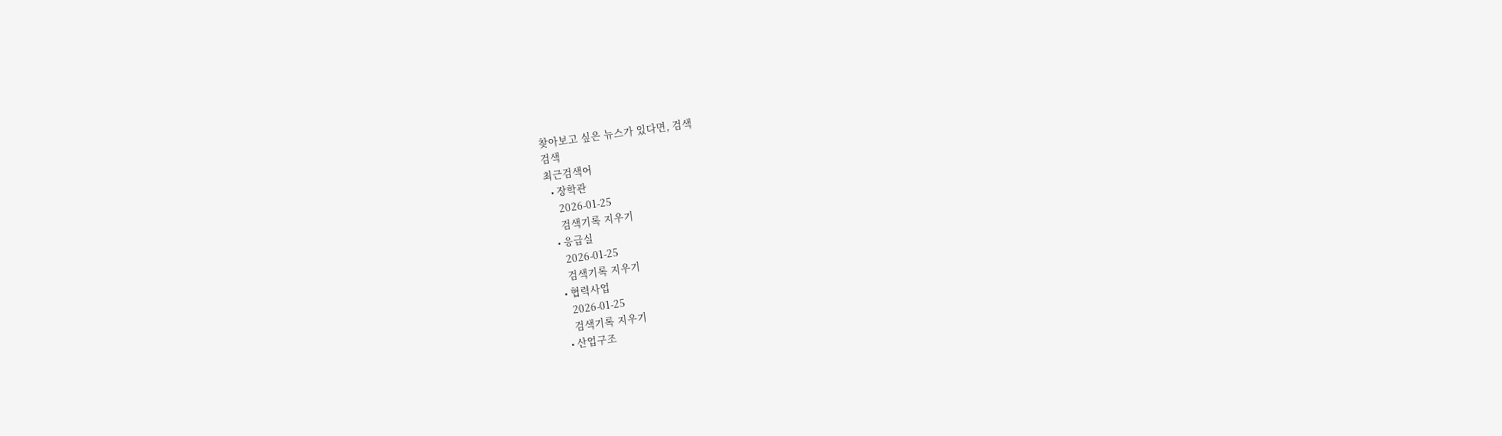찾아보고 싶은 뉴스가 있다면, 검색
검색
최근검색어
  • 장학관
    2026-01-25
    검색기록 지우기
  • 응급실
    2026-01-25
    검색기록 지우기
  • 협력사업
    2026-01-25
    검색기록 지우기
  • 산업구조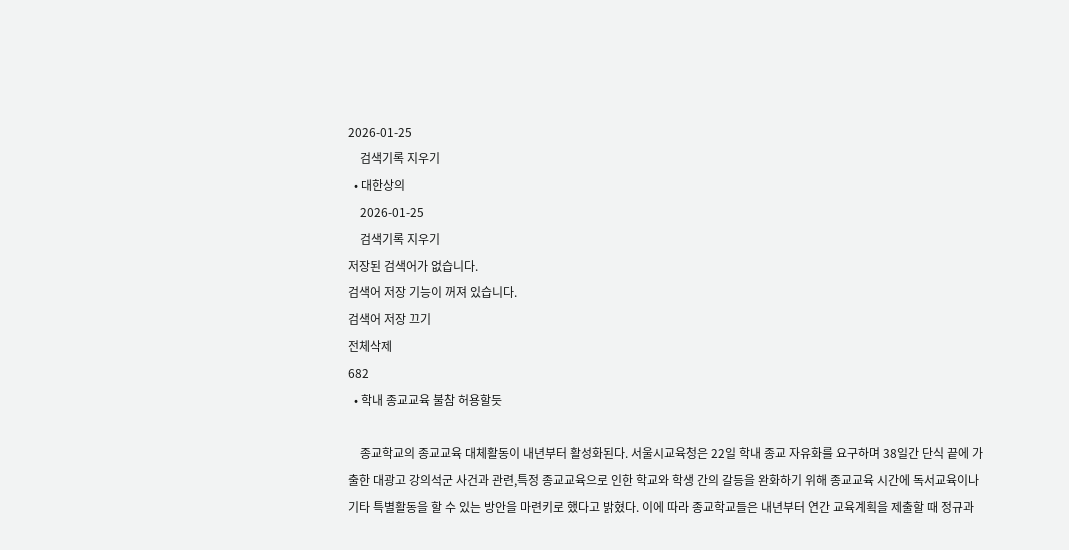2026-01-25
    검색기록 지우기
  • 대한상의
    2026-01-25
    검색기록 지우기
저장된 검색어가 없습니다.
검색어 저장 기능이 꺼져 있습니다.
검색어 저장 끄기
전체삭제
682
  • 학내 종교교육 불참 허용할듯

    종교학교의 종교교육 대체활동이 내년부터 활성화된다. 서울시교육청은 22일 학내 종교 자유화를 요구하며 38일간 단식 끝에 가출한 대광고 강의석군 사건과 관련,특정 종교교육으로 인한 학교와 학생 간의 갈등을 완화하기 위해 종교교육 시간에 독서교육이나 기타 특별활동을 할 수 있는 방안을 마련키로 했다고 밝혔다. 이에 따라 종교학교들은 내년부터 연간 교육계획을 제출할 때 정규과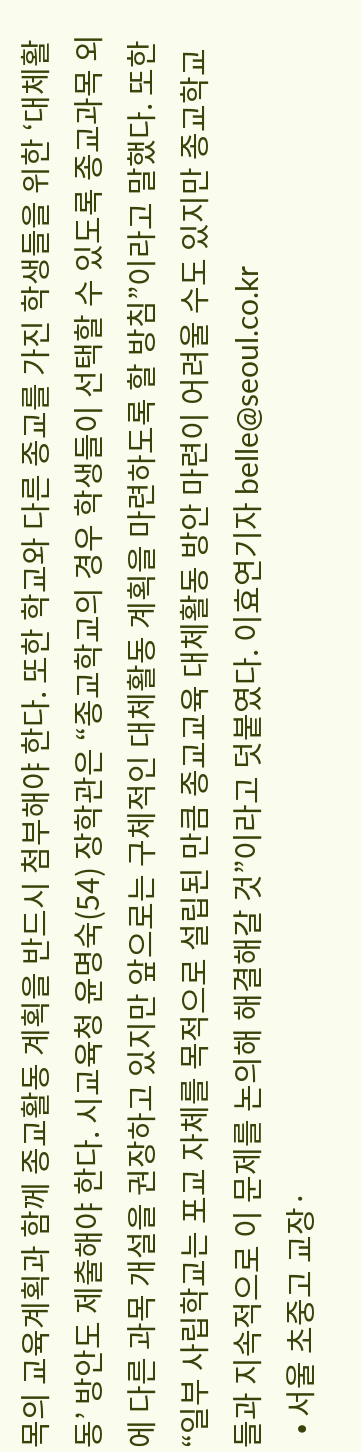목의 교육계획과 함께 종교활동 계획을 반드시 첨부해야 한다. 또한 학교와 다른 종교를 가진 학생들을 위한 ‘대체활동’ 방안도 제출해야 한다. 시교육청 윤명숙(54) 장학관은 “종교학교의 경우 학생들이 선택할 수 있도록 종교과목 외에 다른 과목 개설을 권장하고 있지만 앞으로는 구체적인 대체활동 계획을 마련하도록 할 방침”이라고 말했다. 또한 “일부 사립학교는 포교 자체를 목적으로 설립된 만큼 종교교육 대체활동 방안 마련이 어려울 수도 있지만 종교학교들과 지속적으로 이 문제를 논의해 해결해갈 것”이라고 덧붙였다. 이효연기자 belle@seoul.co.kr
  • 서울 초중고 교장·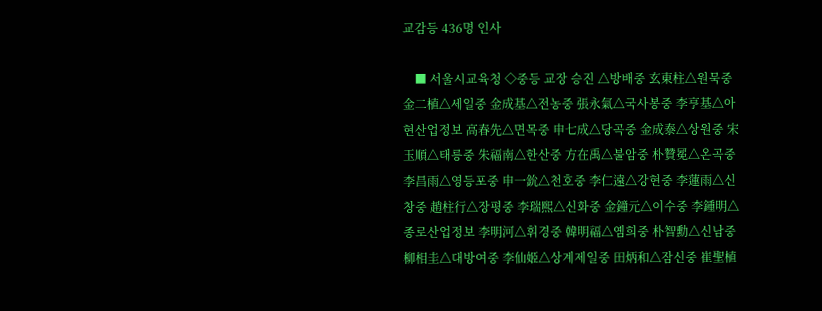교감등 436명 인사

    ■ 서울시교육청 ◇중등 교장 승진 △방배중 玄東柱△원묵중 金二植△세일중 金成基△전농중 張永氣△국사봉중 李亨基△아현산업정보 高春先△면목중 申七成△당곡중 金成泰△상원중 宋玉順△태릉중 朱福南△한산중 方在禹△불암중 朴贊冕△온곡중 李昌雨△영등포중 申一鈗△천호중 李仁遠△강현중 李蓮雨△신창중 趙柱行△장평중 李瑞熙△신화중 金鐘元△이수중 李鍾明△종로산업정보 李明河△휘경중 韓明福△옘희중 朴智勳△신남중 柳相圭△대방여중 李仙姬△상계제일중 田炳和△잠신중 崔聖植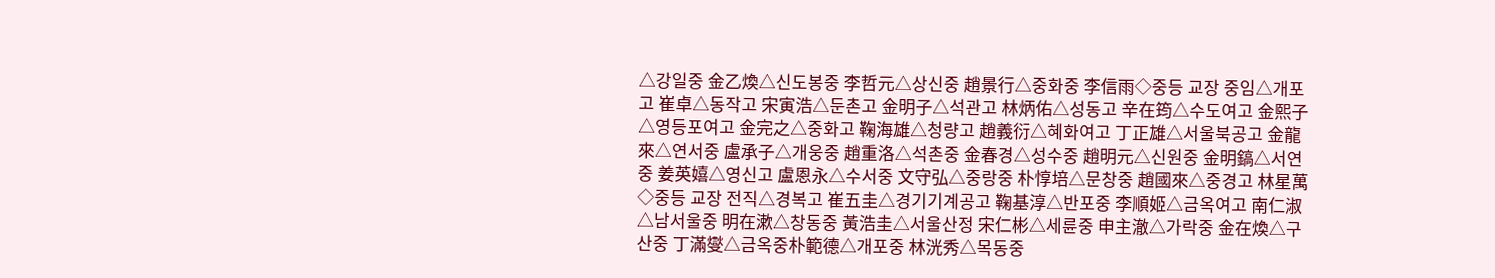△강일중 金乙煥△신도봉중 李哲元△상신중 趙景行△중화중 李信雨◇중등 교장 중임△개포고 崔卓△동작고 宋寅浩△둔촌고 金明子△석관고 林炳佑△성동고 辛在筠△수도여고 金熙子△영등포여고 金完之△중화고 鞠海雄△청량고 趙義衍△혜화여고 丁正雄△서울북공고 金龍來△연서중 盧承子△개웅중 趙重洛△석촌중 金春경△성수중 趙明元△신원중 金明鎬△서연중 姜英嬉△영신고 盧恩永△수서중 文守弘△중랑중 朴惇培△문창중 趙國來△중경고 林星萬◇중등 교장 전직△경복고 崔五圭△경기기계공고 鞠基淳△반포중 李順姬△금옥여고 南仁淑△남서울중 明在漱△창동중 黃浩圭△서울산정 宋仁彬△세륜중 申主澈△가락중 金在煥△구산중 丁滿燮△금옥중朴範德△개포중 林洸秀△목동중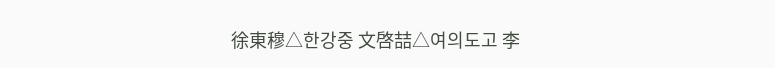徐東穆△한강중 文啓喆△여의도고 李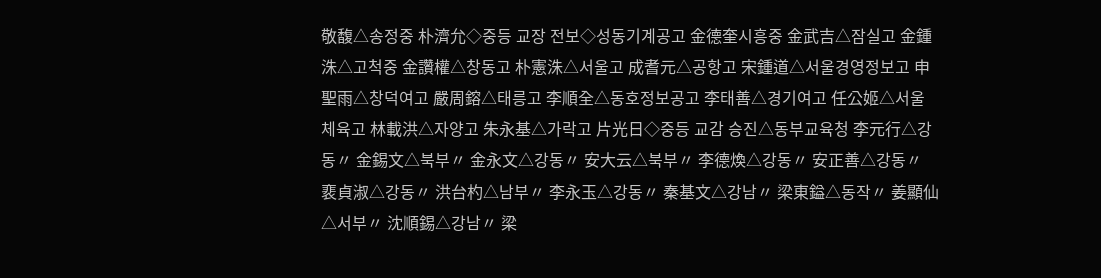敬馥△송정중 朴濟允◇중등 교장 전보◇성동기계공고 金德奎시흥중 金武吉△잠실고 金鍾洙△고척중 金讚權△창동고 朴憲洙△서울고 成耆元△공항고 宋鍾道△서울경영정보고 申聖雨△창덕여고 嚴周鎔△태릉고 李順全△동호정보공고 李태善△경기여고 任公姬△서울체육고 林載洪△자양고 朱永基△가락고 片光日◇중등 교감 승진△동부교육청 李元行△강동〃 金錫文△북부〃 金永文△강동〃 安大云△북부〃 李德煥△강동〃 安正善△강동〃 裵貞淑△강동〃 洪台杓△남부〃 李永玉△강동〃 秦基文△강남〃 梁東鎰△동작〃 姜顯仙△서부〃 沈順錫△강남〃 梁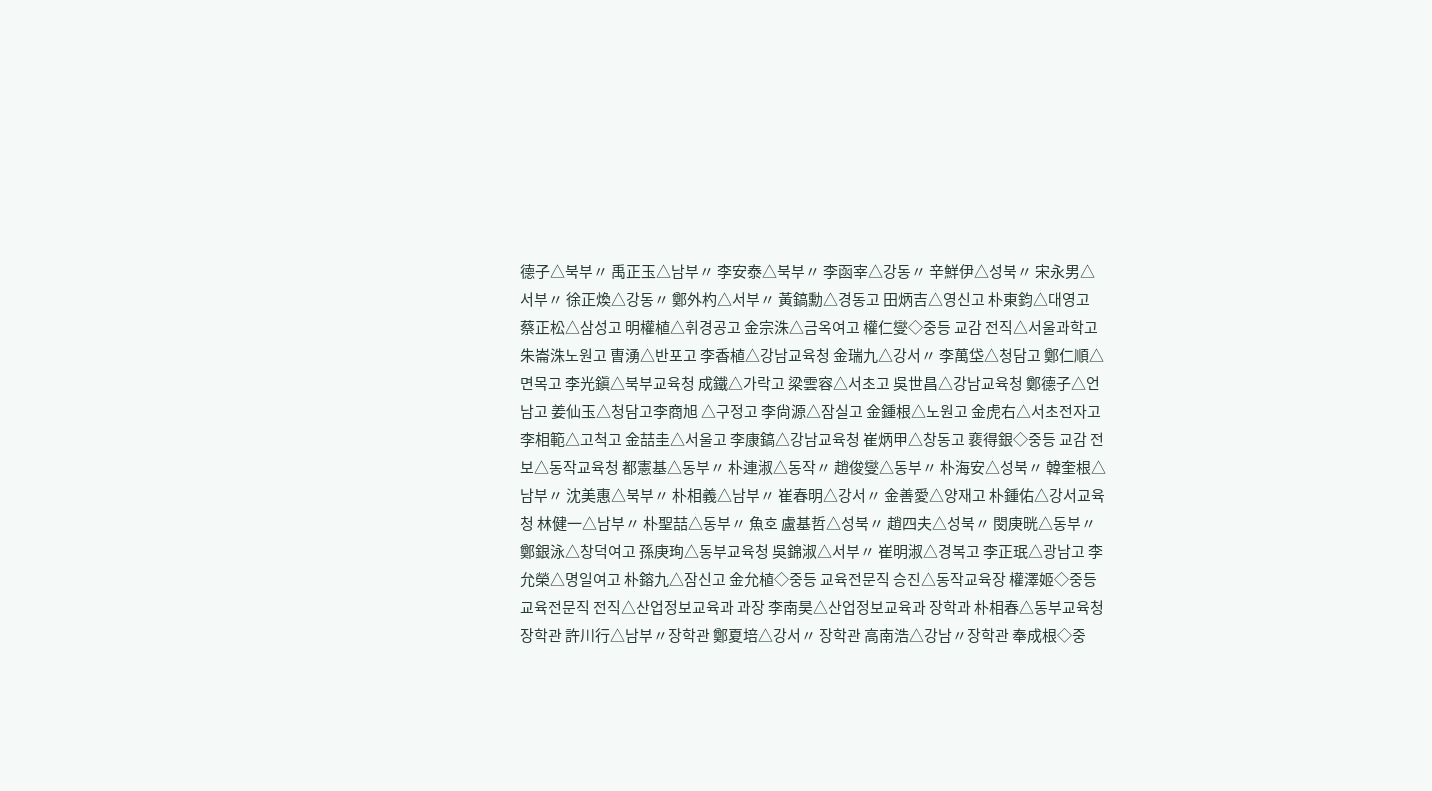德子△북부〃 禹正玉△남부〃 李安泰△북부〃 李函宰△강동〃 辛鮮伊△성북〃 宋永男△서부〃 徐正煥△강동〃 鄭外杓△서부〃 黃鎬勳△경동고 田炳吉△영신고 朴東鈞△대영고 蔡正松△삼성고 明權植△휘경공고 金宗洙△금옥여고 權仁燮◇중등 교감 전직△서울과학고 朱崙洙노원고 曺湧△반포고 李香植△강남교육청 金瑞九△강서〃 李萬垈△청담고 鄭仁順△면목고 李光鎭△북부교육청 成鐵△가락고 梁雲容△서초고 吳世昌△강남교육청 鄭德子△언남고 姜仙玉△청담고李商旭 △구정고 李尙源△잠실고 金鍾根△노원고 金虎右△서초전자고 李相範△고척고 金喆圭△서울고 李康鎬△강남교육청 崔炳甲△창동고 裵得銀◇중등 교감 전보△동작교육청 都憲基△동부〃 朴連淑△동작〃 趙俊燮△동부〃 朴海安△성북〃 韓奎根△남부〃 沈美惠△북부〃 朴相義△남부〃 崔春明△강서〃 金善愛△양재고 朴鍾佑△강서교육청 林健一△남부〃 朴聖喆△동부〃 魚호 盧基哲△성북〃 趙四夫△성북〃 閔庚晄△동부〃 鄭銀泳△창덕여고 孫庚珣△동부교육청 吳錦淑△서부〃 崔明淑△경복고 李正珉△광남고 李允榮△명일여고 朴鎔九△잠신고 金允植◇중등 교육전문직 승진△동작교육장 權澤姬◇중등 교육전문직 전직△산업정보교육과 과장 李南昊△산업정보교육과 장학과 朴相春△동부교육청 장학관 許川行△남부〃장학관 鄭夏培△강서〃 장학관 高南浩△강남〃장학관 奉成根◇중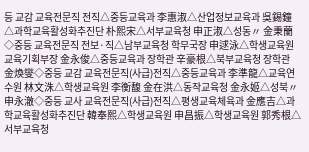등 교감 교육전문직 전직△중등교육과 李惠淑△산업정보교육과 吳錫鐘△과학교육활성화추진단 朴熙宋△서부교육청 申正淑△성동〃 金秉蘭◇중등 교육전문직 전보·직△남부교육청 학무국장 申逑泳△학생교육원 교육기획부장 金永俊△중등교육과 장학관 辛豪根△북부교육청 장학관 金煥燮◇중등 교감 교육전문직(사급)전직△중등교육과 李準龍△교육연수원 林文洙△학생교육원 李衡馥 金在洪△동작교육청 金永姬△성북〃 申永澈◇중등 교사 교육전문직(사급)전직△평생교육체육과 金應吉△과학교육활성화추진단 韓奉熙△학생교육원 申昌振△학생교육원 郭秀根△서부교육청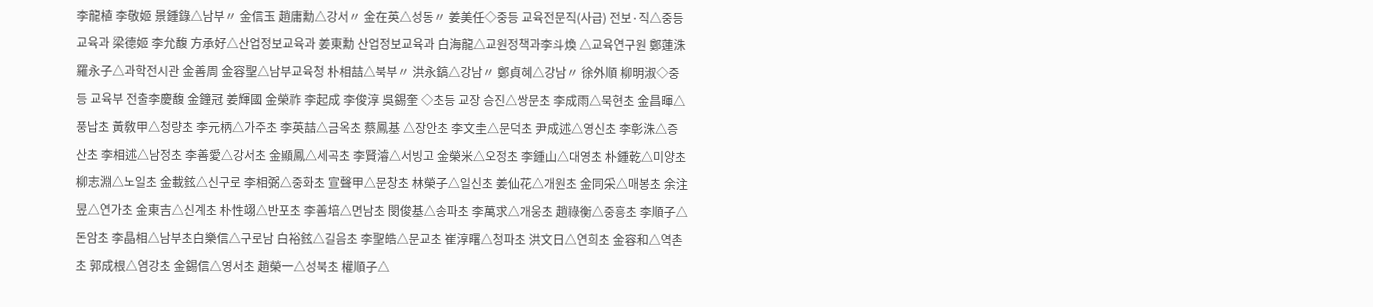李龍植 李敬姬 景鍾錄△남부〃 金信玉 趙庸勳△강서〃 金在英△성동〃 姜美任◇중등 교육전문직(사급) 전보·직△중등교육과 梁德姬 李允馥 方承好△산업정보교육과 姜東勳 산업정보교육과 白海龍△교원정책과李斗煥 △교육연구원 鄭蓮洙 羅永子△과학전시관 金善周 金容聖△남부교육청 朴相喆△북부〃 洪永鎬△강남〃 鄭貞혜△강남〃 徐外順 柳明淑◇중등 교육부 전출李慶馥 金鐘冠 姜輝國 金榮祚 李起成 李俊淳 吳錫奎 ◇초등 교장 승진△쌍문초 李成雨△묵현초 金昌暉△풍납초 黃敎甲△청량초 李元柄△가주초 李英喆△금옥초 蔡鳳基 △장안초 李文圭△문덕초 尹成述△영신초 李彰洙△증산초 李相述△남정초 李善愛△강서초 金顯鳳△세곡초 李賢濬△서빙고 金榮米△오정초 李鍾山△대영초 朴鍾乾△미양초 柳志淵△노일초 金載鉉△신구로 李相弼△중화초 宣聲甲△문창초 林榮子△일신초 姜仙花△개원초 金同采△매봉초 余注昱△연가초 金東吉△신계초 朴性翊△반포초 李善培△면남초 閔俊基△송파초 李萬求△개웅초 趙祿衡△중흥초 李順子△돈암초 李晶相△남부초白樂信△구로남 白裕鉉△길음초 李聖皓△문교초 崔淳曙△청파초 洪文日△연희초 金容和△역촌초 郭成根△염강초 金錫信△영서초 趙榮一△성북초 權順子△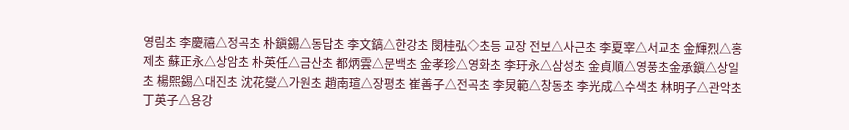영림초 李慶禧△정곡초 朴鎭錫△동답초 李文鎬△한강초 閔桂弘◇초등 교장 전보△사근초 李夏宰△서교초 金輝烈△홍제초 蘇正永△상암초 朴英任△금산초 都炳雲△문백초 金孝珍△영화초 李玗永△삼성초 金貞順△영풍초金承鎭△상일초 楊熙錫△대진초 沈花燮△가원초 趙南瑄△장평초 崔善子△전곡초 李炅範△창동초 李光成△수색초 林明子△관악초 丁英子△용강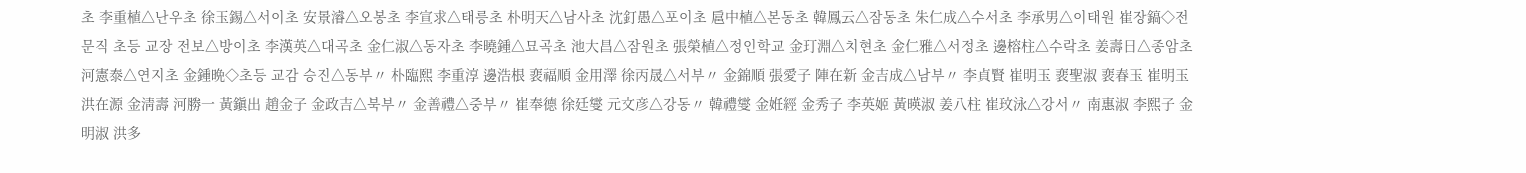초 李重植△난우초 徐玉錫△서이초 安景濬△오봉초 李宣求△태릉초 朴明天△남사초 沈釘愚△포이초 扈中植△본동초 韓鳳云△잠동초 朱仁成△수서초 李承男△이태원 崔장鎬◇전문직 초등 교장 전보△방이초 李漢英△대곡초 金仁淑△동자초 李曉鍾△묘곡초 池大昌△잠원초 張榮植△정인학교 金玎淵△치현초 金仁雅△서정초 邊榕柱△수락초 姜壽日△종암초 河憲泰△연지초 金鍾晩◇초등 교감 승진△동부〃 朴臨熙 李重淳 邊浩根 裵福順 金用澤 徐丙晟△서부〃 金錦順 張愛子 陣在新 金吉成△남부〃 李貞賢 崔明玉 裵聖淑 裵春玉 崔明玉 洪在源 金淸壽 河勝一 黃鎭出 趙金子 金政吉△북부〃 金善禮△중부〃 崔奉德 徐廷燮 元文彦△강동〃 韓禮燮 金姙經 金秀子 李英姬 黃暎淑 姜八柱 崔玟泳△강서〃 南惠淑 李熙子 金明淑 洪多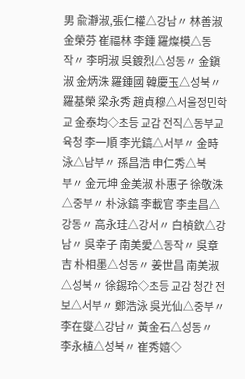男 兪瀞淑,張仁權△강남〃 林善淑 金榮芬 崔福林 李鍾 羅燦模△동작〃 李明淑 吳鍍烈△성동〃 金鎭淑 金炳洙 羅鍾國 韓慶玉△성북〃 羅基榮 梁永秀 趙貞穆△서울정민학교 金泰均◇초등 교감 전직△동부교육청 李一順 李光鎬△서부〃 金時泳△남부〃 孫昌浩 申仁秀△북부〃 金元坤 金美淑 朴惠子 徐敬洙△중부〃 朴泳鎬 李載官 李圭昌△강동〃 高永珪△강서〃 白楨欽△강남〃 吳幸子 南美愛△동작〃 吳章吉 朴相墨△성동〃 姜世昌 南美淑△성북〃 徐錫玲◇초등 교감 청간 전보△서부〃 鄭浩泳 吳光仙△중부〃 李在燮△강남〃 黃金石△성동〃 李永植△성북〃 崔秀嬉◇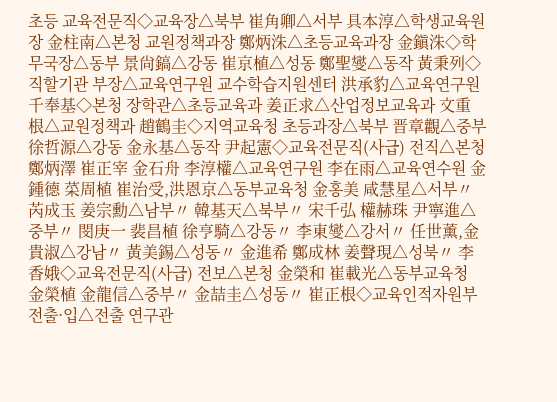초등 교육전문직◇교육장△북부 崔角卿△서부 具本淳△학생교육원장 金柱南△본청 교원정책과장 鄭炳洙△초등교육과장 金鎭洙◇학무국장△동부 景尙鎬△강동 崔京植△성동 鄭聖燮△동작 黃秉列◇직할기관 부장△교육연구원 교수학습지원센터 洪承豹△교육연구원 千奉基◇본청 장학관△초등교육과 姜正求△산업정보교육과 文重根△교원정책과 趙鶴圭◇지역교육청 초등과장△북부 晋章觀△중부 徐哲源△강동 金永基△동작 尹起憲◇교육전문직(사급) 전직△본청 鄭炳澤 崔正宰 金石舟 李淳權△교육연구원 李在雨△교육연수원 金鍾德 菜周植 崔治受,洪恩京△동부교육청 金홍美 咸慧星△서부〃 芮成玉 姜宗勳△남부〃 韓基天△북부〃 宋千弘 權赫珠 尹寧進△중부〃 閔庚一 裴昌植 徐亨騎△강동〃 李東燮△강서〃 任世薰,金貴淑△강남〃 黃美錫△성동〃 金進希 鄭成林 姜聲現△성북〃 李香娥◇교육전문직(사급) 전보△본청 金榮和 崔載光△동부교육청 金榮植 金龍信△중부〃 金喆圭△성동〃 崔正根◇교육인적자원부 전출·입△전출 연구관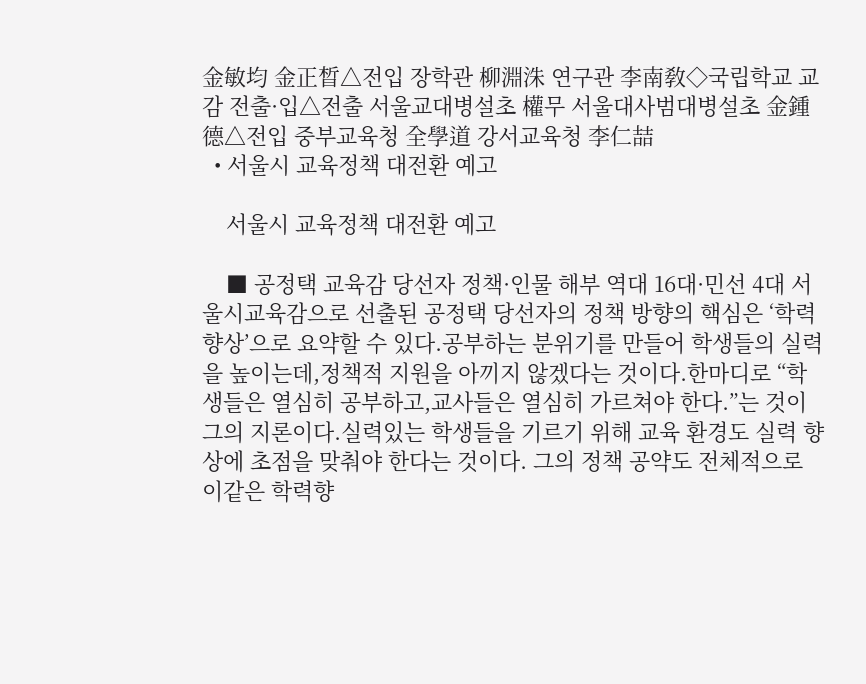金敏均 金正晳△전입 장학관 柳淵洙 연구관 李南敎◇국립학교 교감 전출·입△전출 서울교대병설초 權무 서울대사범대병설초 金鍾德△전입 중부교육청 全學道 강서교육청 李仁喆
  • 서울시 교육정책 대전환 예고

    서울시 교육정책 대전환 예고

    ■ 공정택 교육감 당선자 정책·인물 해부 역대 16대·민선 4대 서울시교육감으로 선출된 공정택 당선자의 정책 방향의 핵심은 ‘학력 향상’으로 요약할 수 있다.공부하는 분위기를 만들어 학생들의 실력을 높이는데,정책적 지원을 아끼지 않겠다는 것이다.한마디로 “학생들은 열심히 공부하고,교사들은 열심히 가르쳐야 한다.”는 것이 그의 지론이다.실력있는 학생들을 기르기 위해 교육 환경도 실력 향상에 초점을 맞춰야 한다는 것이다. 그의 정책 공약도 전체적으로 이같은 학력향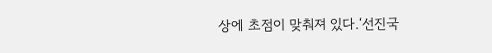상에 초점이 맞춰져 있다.‘선진국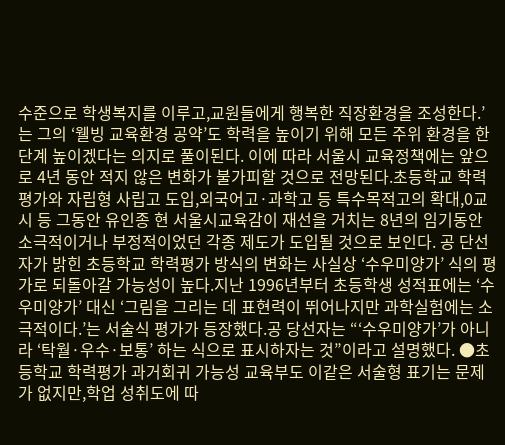수준으로 학생복지를 이루고,교원들에게 행복한 직장환경을 조성한다.’는 그의 ‘웰빙 교육환경 공약’도 학력을 높이기 위해 모든 주위 환경을 한 단계 높이겠다는 의지로 풀이된다. 이에 따라 서울시 교육정책에는 앞으로 4년 동안 적지 않은 변화가 불가피할 것으로 전망된다.초등학교 학력평가와 자립형 사립고 도입,외국어고·과학고 등 특수목적고의 확대,0교시 등 그동안 유인종 현 서울시교육감이 재선을 거치는 8년의 임기동안 소극적이거나 부정적이었던 각종 제도가 도입될 것으로 보인다. 공 단선자가 밝힌 초등학교 학력평가 방식의 변화는 사실상 ‘수우미양가’ 식의 평가로 되돌아갈 가능성이 높다.지난 1996년부터 초등학생 성적표에는 ‘수우미양가’ 대신 ‘그림을 그리는 데 표현력이 뛰어나지만 과학실험에는 소극적이다.’는 서술식 평가가 등장했다.공 당선자는 “‘수우미양가’가 아니라 ‘탁월·우수·보통’ 하는 식으로 표시하자는 것”이라고 설명했다. ●초등학교 학력평가 과거회귀 가능성 교육부도 이같은 서술형 표기는 문제가 없지만,학업 성취도에 따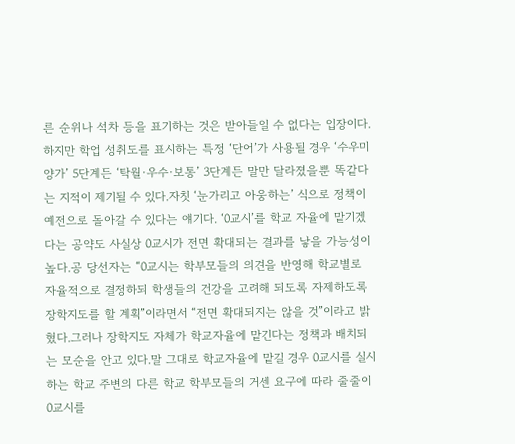른 순위나 석차 등을 표기하는 것은 받아들일 수 없다는 입장이다.하지만 학업 성취도를 표시하는 특정 ‘단어’가 사용될 경우 ‘수우미양가’ 5단계든 ‘탁월·우수·보통’ 3단계든 말만 달라졌을뿐 똑같다는 지적이 제기될 수 있다.자칫 ‘눈가리고 아웅하는’ 식으로 정책이 예전으로 돌아갈 수 있다는 얘기다. ‘0교시’를 학교 자율에 맡기겠다는 공약도 사실상 0교시가 전면 확대되는 결과를 낳을 가능성이 높다.공 당선자는 “0교시는 학부모들의 의견을 반영해 학교별로 자율적으로 결정하되 학생들의 건강을 고려해 되도록 자제하도록 장학지도를 할 계획”이라면서 “전면 확대되지는 않을 것”이라고 밝혔다.그러나 장학지도 자체가 학교자율에 맡긴다는 정책과 배치되는 모순을 안고 있다.말 그대로 학교자율에 맡길 경우 0교시를 실시하는 학교 주변의 다른 학교 학부모들의 거센 요구에 따라 줄줄이 0교시를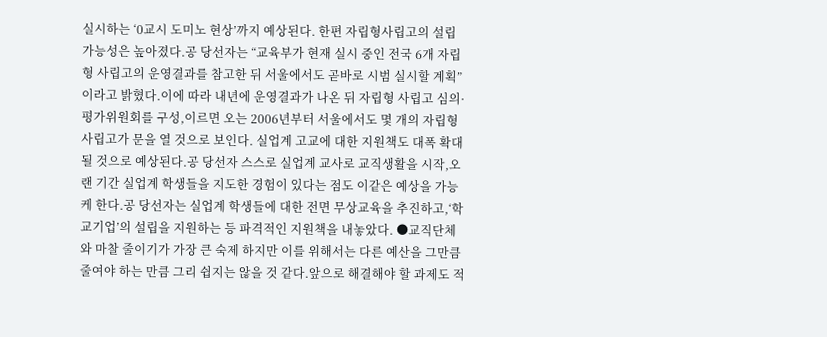실시하는 ‘0교시 도미노 현상’까지 예상된다. 한편 자립형사립고의 설립 가능성은 높아졌다.공 당선자는 “교육부가 현재 실시 중인 전국 6개 자립형 사립고의 운영결과를 참고한 뒤 서울에서도 곧바로 시범 실시할 계획”이라고 밝혔다.이에 따라 내년에 운영결과가 나온 뒤 자립형 사립고 심의·평가위원회를 구성,이르면 오는 2006년부터 서울에서도 몇 개의 자립형 사립고가 문을 열 것으로 보인다. 실업계 고교에 대한 지원책도 대폭 확대될 것으로 예상된다.공 당선자 스스로 실업계 교사로 교직생활을 시작,오랜 기간 실업계 학생들을 지도한 경험이 있다는 점도 이같은 예상을 가능케 한다.공 당선자는 실업계 학생들에 대한 전면 무상교육을 추진하고,‘학교기업’의 설립을 지원하는 등 파격적인 지원책을 내놓았다. ●교직단체와 마찰 줄이기가 가장 큰 숙제 하지만 이를 위해서는 다른 예산을 그만큼 줄여야 하는 만큼 그리 쉽지는 않을 것 같다.앞으로 해결해야 할 과제도 적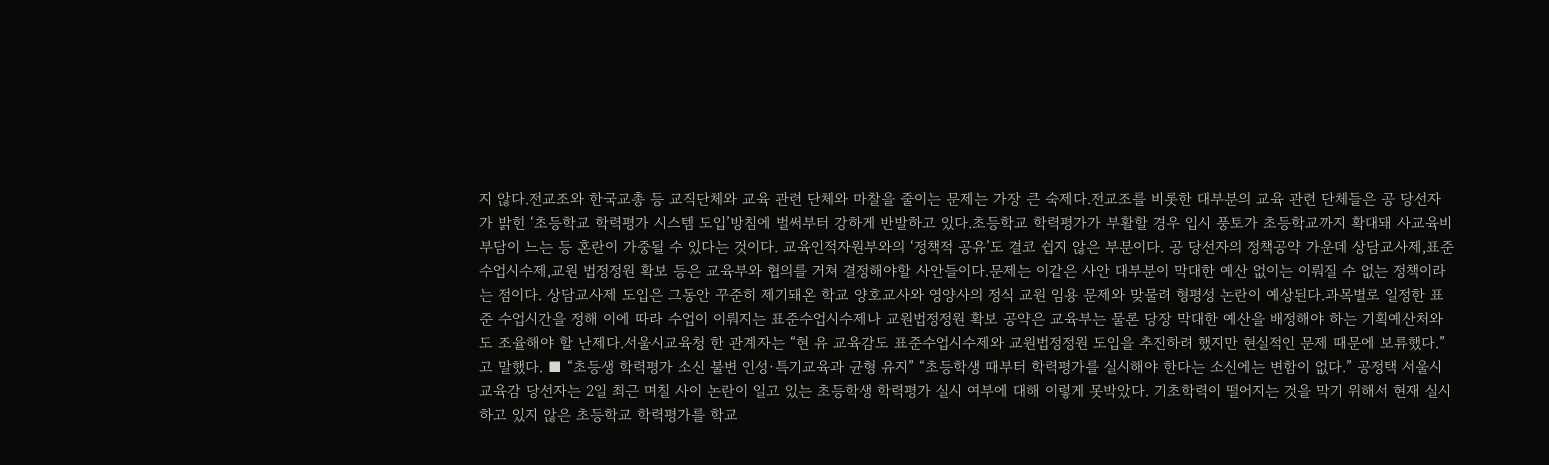지 않다.전교조와 한국교총 등 교직단체와 교육 관련 단체와 마찰을 줄이는 문제는 가장 큰 숙제다.전교조를 비롯한 대부분의 교육 관련 단체들은 공 당선자가 밝힌 ‘초등학교 학력평가 시스템 도입’방침에 벌써부터 강하게 반발하고 있다.초등학교 학력평가가 부활할 경우 입시 풍토가 초등학교까지 확대돼 사교육비 부담이 느는 등 혼란이 가중될 수 있다는 것이다. 교육인적자원부와의 ‘정책적 공유’도 결코 쉽지 않은 부분이다. 공 당선자의 정책공약 가운데 상담교사제,표준수업시수제,교원 법정정원 확보 등은 교육부와 협의를 거쳐 결정해야할 사안들이다.문제는 이같은 사안 대부분이 막대한 예산 없이는 이뤄질 수 없는 정책이라는 점이다. 상담교사제 도입은 그동안 꾸준히 제기돼온 학교 양호교사와 영양사의 정식 교원 임용 문제와 맞물려 형평성 논란이 예상된다.과목별로 일정한 표준 수업시간을 정해 이에 따라 수업이 이뤄지는 표준수업시수제나 교원법정정원 확보 공약은 교육부는 물론 당장 막대한 예산을 배정해야 하는 기획예산처와도 조율해야 할 난제다.서울시교육청 한 관계자는 “현 유 교육감도 표준수업시수제와 교원법정정원 도입을 추진하려 했지만 현실적인 문제 때문에 보류했다.”고 말했다. ■ “초등생 학력평가 소신 불변 인성·특기교육과 균형 유지” “초등학생 때부터 학력평가를 실시해야 한다는 소신에는 변함이 없다.” 공정택 서울시교육감 당선자는 2일 최근 며칠 사이 논란이 일고 있는 초등학생 학력평가 실시 여부에 대해 이렇게 못박았다. 기초학력이 떨어지는 것을 막기 위해서 현재 실시하고 있지 않은 초등학교 학력평가를 학교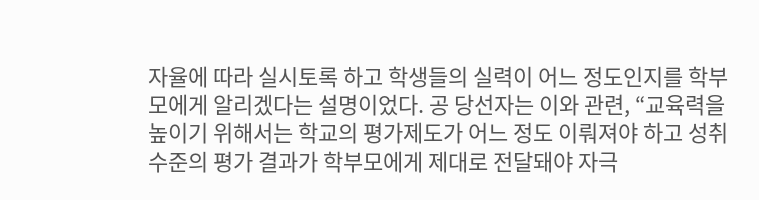자율에 따라 실시토록 하고 학생들의 실력이 어느 정도인지를 학부모에게 알리겠다는 설명이었다. 공 당선자는 이와 관련, “교육력을 높이기 위해서는 학교의 평가제도가 어느 정도 이뤄져야 하고 성취수준의 평가 결과가 학부모에게 제대로 전달돼야 자극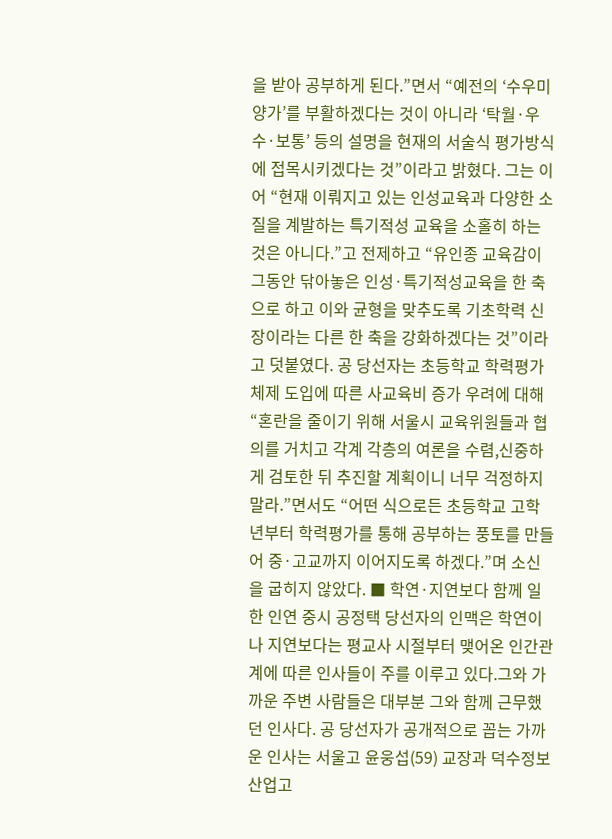을 받아 공부하게 된다.”면서 “예전의 ‘수우미양가’를 부활하겠다는 것이 아니라 ‘탁월·우수·보통’ 등의 설명을 현재의 서술식 평가방식에 접목시키겠다는 것”이라고 밝혔다. 그는 이어 “현재 이뤄지고 있는 인성교육과 다양한 소질을 계발하는 특기적성 교육을 소홀히 하는 것은 아니다.”고 전제하고 “유인종 교육감이 그동안 닦아놓은 인성·특기적성교육을 한 축으로 하고 이와 균형을 맞추도록 기초학력 신장이라는 다른 한 축을 강화하겠다는 것”이라고 덧붙였다. 공 당선자는 초등학교 학력평가 체제 도입에 따른 사교육비 증가 우려에 대해 “혼란을 줄이기 위해 서울시 교육위원들과 협의를 거치고 각계 각층의 여론을 수렴,신중하게 검토한 뒤 추진할 계획이니 너무 걱정하지 말라.”면서도 “어떤 식으로든 초등학교 고학년부터 학력평가를 통해 공부하는 풍토를 만들어 중·고교까지 이어지도록 하겠다.”며 소신을 굽히지 않았다. ■ 학연·지연보다 함께 일한 인연 중시 공정택 당선자의 인맥은 학연이나 지연보다는 평교사 시절부터 맺어온 인간관계에 따른 인사들이 주를 이루고 있다.그와 가까운 주변 사람들은 대부분 그와 함께 근무했던 인사다. 공 당선자가 공개적으로 꼽는 가까운 인사는 서울고 윤웅섭(59) 교장과 덕수정보산업고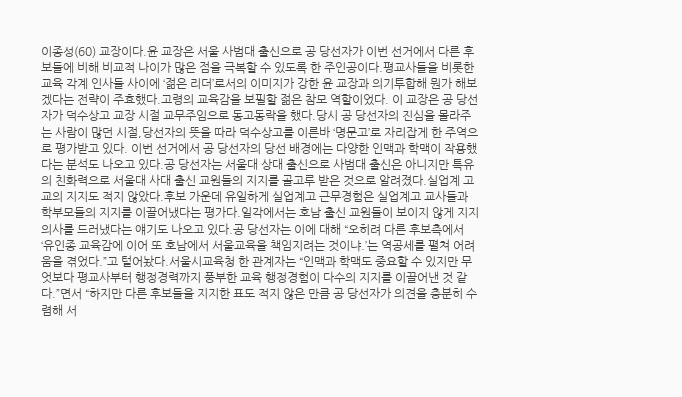이종성(60) 교장이다.윤 교장은 서울 사범대 출신으로 공 당선자가 이번 선거에서 다른 후보들에 비해 비교적 나이가 많은 점을 극복할 수 있도록 한 주인공이다.평교사들을 비롯한 교육 각계 인사들 사이에 ‘젊은 리더’로서의 이미지가 강한 윤 교장과 의기투합해 뭔가 해보겠다는 전략이 주효했다.고령의 교육감을 보필할 젊은 참모 역할이었다. 이 교장은 공 당선자가 덕수상고 교장 시절 교무주임으로 동고동락을 했다.당시 공 당선자의 진심을 몰라주는 사람이 많던 시절,당선자의 뜻을 따라 덕수상고를 이른바 ‘명문고’로 자리잡게 한 주역으로 평가받고 있다. 이번 선거에서 공 당선자의 당선 배경에는 다양한 인맥과 학맥이 작용했다는 분석도 나오고 있다.공 당선자는 서울대 상대 출신으로 사범대 출신은 아니지만 특유의 친화력으로 서울대 사대 출신 교원들의 지지를 골고루 받은 것으로 알려졌다.실업계 고교의 지지도 적지 않았다.후보 가운데 유일하게 실업계고 근무경험은 실업계고 교사들과 학부모들의 지지를 이끌어냈다는 평가다.일각에서는 호남 출신 교원들이 보이지 않게 지지 의사를 드러냈다는 얘기도 나오고 있다.공 당선자는 이에 대해 “오히려 다른 후보측에서 ‘유인종 교육감에 이어 또 호남에서 서울교육을 책임지려는 것이냐.’는 역공세를 펼쳐 어려움을 겪었다.”고 털어놨다.서울시교육청 한 관계자는 “인맥과 학맥도 중요할 수 있지만 무엇보다 평교사부터 행정경력까지 풍부한 교육 행정경험이 다수의 지지를 이끌어낸 것 같다.”면서 “하지만 다른 후보들을 지지한 표도 적지 않은 만큼 공 당선자가 의견을 충분히 수렴해 서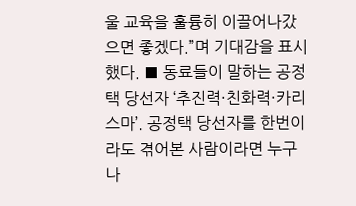울 교육을 훌륭히 이끌어나갔으면 좋겠다.”며 기대감을 표시했다. ■ 동료들이 말하는 공정택 당선자 ‘추진력·친화력·카리스마’. 공정택 당선자를 한번이라도 겪어본 사람이라면 누구나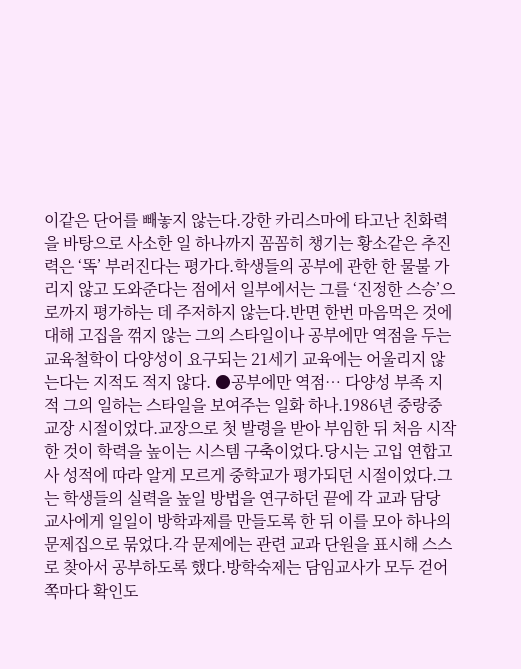이같은 단어를 빼놓지 않는다.강한 카리스마에 타고난 친화력을 바탕으로 사소한 일 하나까지 꼼꼼히 챙기는 황소같은 추진력은 ‘똑’ 부러진다는 평가다.학생들의 공부에 관한 한 물불 가리지 않고 도와준다는 점에서 일부에서는 그를 ‘진정한 스승’으로까지 평가하는 데 주저하지 않는다.반면 한번 마음먹은 것에 대해 고집을 꺾지 않는 그의 스타일이나 공부에만 역점을 두는 교육철학이 다양성이 요구되는 21세기 교육에는 어울리지 않는다는 지적도 적지 않다. ●공부에만 역점… 다양성 부족 지적 그의 일하는 스타일을 보여주는 일화 하나.1986년 중랑중 교장 시절이었다.교장으로 첫 발령을 받아 부임한 뒤 처음 시작한 것이 학력을 높이는 시스템 구축이었다.당시는 고입 연합고사 성적에 따라 알게 모르게 중학교가 평가되던 시절이었다.그는 학생들의 실력을 높일 방법을 연구하던 끝에 각 교과 담당 교사에게 일일이 방학과제를 만들도록 한 뒤 이를 모아 하나의 문제집으로 묶었다.각 문제에는 관련 교과 단원을 표시해 스스로 찾아서 공부하도록 했다.방학숙제는 담임교사가 모두 걷어 쪽마다 확인도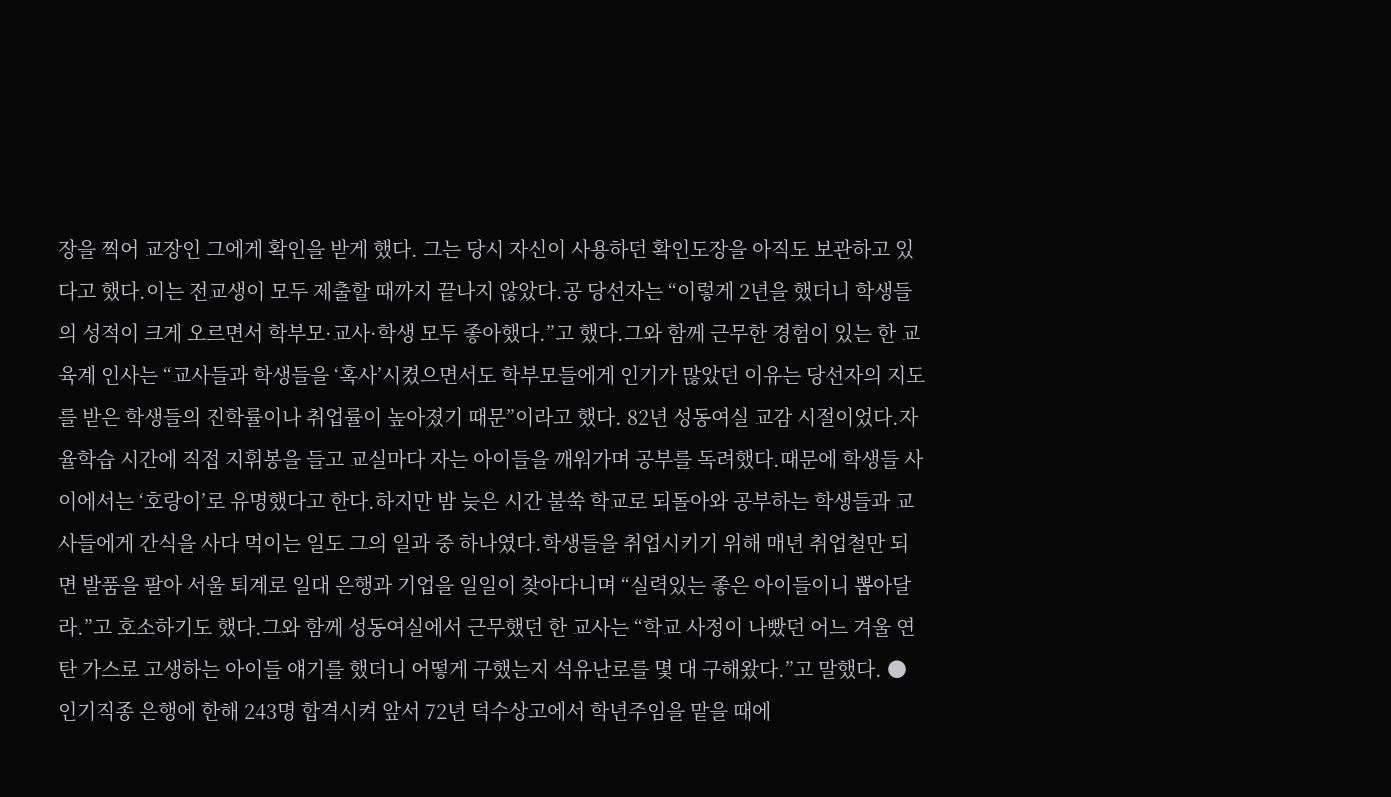장을 찍어 교장인 그에게 확인을 받게 했다. 그는 당시 자신이 사용하던 확인도장을 아직도 보관하고 있다고 했다.이는 전교생이 모두 제출할 때까지 끝나지 않았다.공 당선자는 “이렇게 2년을 했더니 학생들의 성적이 크게 오르면서 학부모·교사·학생 모두 좋아했다.”고 했다.그와 함께 근무한 경험이 있는 한 교육계 인사는 “교사들과 학생들을 ‘혹사’시켰으면서도 학부모들에게 인기가 많았던 이유는 당선자의 지도를 받은 학생들의 진학률이나 취업률이 높아졌기 때문”이라고 했다. 82년 성동여실 교감 시절이었다.자율학습 시간에 직접 지휘봉을 들고 교실마다 자는 아이들을 깨워가며 공부를 독려했다.때문에 학생들 사이에서는 ‘호랑이’로 유명했다고 한다.하지만 밤 늦은 시간 불쑥 학교로 되돌아와 공부하는 학생들과 교사들에게 간식을 사다 먹이는 일도 그의 일과 중 하나였다.학생들을 취업시키기 위해 매년 취업철만 되면 발품을 팔아 서울 퇴계로 일대 은행과 기업을 일일이 찾아다니며 “실력있는 좋은 아이들이니 뽑아달라.”고 호소하기도 했다.그와 함께 성동여실에서 근무했던 한 교사는 “학교 사정이 나빴던 어느 겨울 연탄 가스로 고생하는 아이들 얘기를 했더니 어떻게 구했는지 석유난로를 몇 대 구해왔다.”고 말했다. ●인기직종 은행에 한해 243명 합격시켜 앞서 72년 덕수상고에서 학년주임을 맡을 때에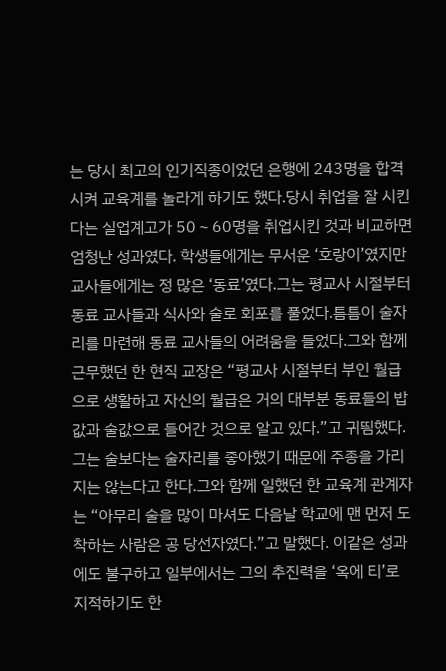는 당시 최고의 인기직종이었던 은행에 243명을 합격시켜 교육계를 놀라게 하기도 했다.당시 취업을 잘 시킨다는 실업계고가 50∼60명을 취업시킨 것과 비교하면 엄청난 성과였다. 학생들에게는 무서운 ‘호랑이’였지만 교사들에게는 정 많은 ‘동료’였다.그는 평교사 시절부터 동료 교사들과 식사와 술로 회포를 풀었다.틈틈이 술자리를 마련해 동료 교사들의 어려움을 들었다.그와 함께 근무했던 한 현직 교장은 “평교사 시절부터 부인 월급으로 생활하고 자신의 월급은 거의 대부분 동료들의 밥값과 술값으로 들어간 것으로 알고 있다.”고 귀띔했다.그는 술보다는 술자리를 좋아했기 때문에 주종을 가리지는 않는다고 한다.그와 함께 일했던 한 교육계 관계자는 “아무리 술을 많이 마셔도 다음날 학교에 맨 먼저 도착하는 사람은 공 당선자였다.”고 말했다. 이같은 성과에도 불구하고 일부에서는 그의 추진력을 ‘옥에 티’로 지적하기도 한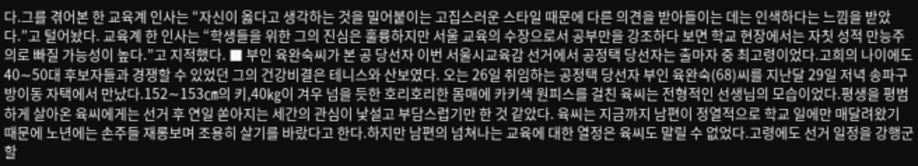다.그를 겪어본 한 교육계 인사는 “자신이 옳다고 생각하는 것을 밀어붙이는 고집스러운 스타일 때문에 다른 의견을 받아들이는 데는 인색하다는 느낌을 받았다.”고 털어놨다. 교육계 한 인사는 “학생들을 위한 그의 진심은 훌륭하지만 서울 교육의 수장으로서 공부만을 강조하다 보면 학교 현장에서는 자칫 성적 만능주의로 빠질 가능성이 높다.”고 지적했다. ■ 부인 육완숙씨가 본 공 당선자 이번 서울시교육감 선거에서 공정택 당선자는 출마자 중 최고령이었다.고희의 나이에도 40∼50대 후보자들과 경쟁할 수 있었던 그의 건강비결은 테니스와 산보였다. 오는 26일 취임하는 공정택 당선자 부인 육완숙(68)씨를 지난달 29일 저녁 송파구 방이동 자택에서 만났다.152∼153㎝의 키,40㎏이 겨우 넘을 듯한 호리호리한 몸매에 카키색 원피스를 걸친 육씨는 전형적인 선생님의 모습이었다.평생을 평범하게 살아온 육씨에게는 선거 후 연일 쏟아지는 세간의 관심이 낯설고 부담스럽기만 한 것 같았다. 육씨는 지금까지 남편이 정열적으로 학교 일에만 매달려왔기 때문에 노년에는 손주들 재롱보며 조용히 살기를 바랐다고 한다.하지만 남편의 넘쳐나는 교육에 대한 열정은 육씨도 말릴 수 없었다.고령에도 선거 일정을 강행군 할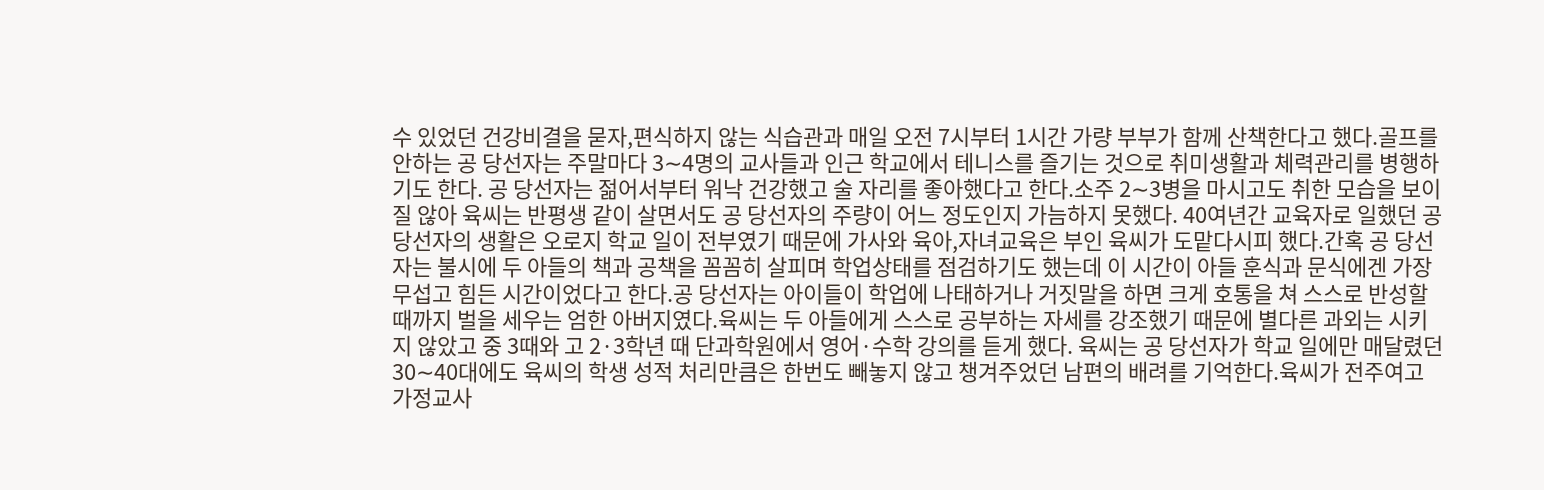수 있었던 건강비결을 묻자,편식하지 않는 식습관과 매일 오전 7시부터 1시간 가량 부부가 함께 산책한다고 했다.골프를 안하는 공 당선자는 주말마다 3∼4명의 교사들과 인근 학교에서 테니스를 즐기는 것으로 취미생활과 체력관리를 병행하기도 한다. 공 당선자는 젊어서부터 워낙 건강했고 술 자리를 좋아했다고 한다.소주 2∼3병을 마시고도 취한 모습을 보이질 않아 육씨는 반평생 같이 살면서도 공 당선자의 주량이 어느 정도인지 가늠하지 못했다. 40여년간 교육자로 일했던 공 당선자의 생활은 오로지 학교 일이 전부였기 때문에 가사와 육아,자녀교육은 부인 육씨가 도맡다시피 했다.간혹 공 당선자는 불시에 두 아들의 책과 공책을 꼼꼼히 살피며 학업상태를 점검하기도 했는데 이 시간이 아들 훈식과 문식에겐 가장 무섭고 힘든 시간이었다고 한다.공 당선자는 아이들이 학업에 나태하거나 거짓말을 하면 크게 호통을 쳐 스스로 반성할 때까지 벌을 세우는 엄한 아버지였다.육씨는 두 아들에게 스스로 공부하는 자세를 강조했기 때문에 별다른 과외는 시키지 않았고 중 3때와 고 2·3학년 때 단과학원에서 영어·수학 강의를 듣게 했다. 육씨는 공 당선자가 학교 일에만 매달렸던 30∼40대에도 육씨의 학생 성적 처리만큼은 한번도 빼놓지 않고 챙겨주었던 남편의 배려를 기억한다.육씨가 전주여고 가정교사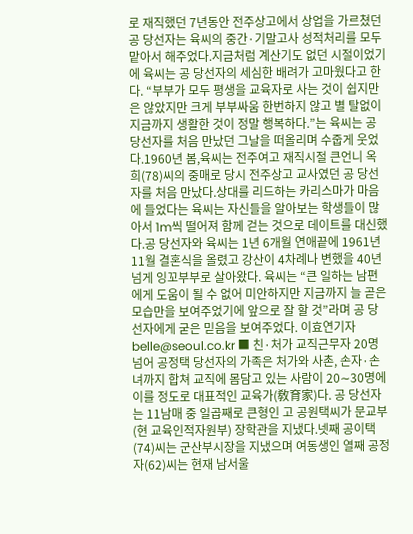로 재직했던 7년동안 전주상고에서 상업을 가르쳤던 공 당선자는 육씨의 중간·기말고사 성적처리를 모두 맡아서 해주었다.지금처럼 계산기도 없던 시절이었기에 육씨는 공 당선자의 세심한 배려가 고마웠다고 한다. “부부가 모두 평생을 교육자로 사는 것이 쉽지만은 않았지만 크게 부부싸움 한번하지 않고 별 탈없이 지금까지 생활한 것이 정말 행복하다.”는 육씨는 공 당선자를 처음 만났던 그날을 떠올리며 수줍게 웃었다.1960년 봄,육씨는 전주여고 재직시절 큰언니 옥희(78)씨의 중매로 당시 전주상고 교사였던 공 당선자를 처음 만났다.상대를 리드하는 카리스마가 마음에 들었다는 육씨는 자신들을 알아보는 학생들이 많아서 1m씩 떨어져 함께 걷는 것으로 데이트를 대신했다.공 당선자와 육씨는 1년 6개월 연애끝에 1961년 11월 결혼식을 올렸고 강산이 4차례나 변했을 40년 넘게 잉꼬부부로 살아왔다. 육씨는 “큰 일하는 남편에게 도움이 될 수 없어 미안하지만 지금까지 늘 곧은 모습만을 보여주었기에 앞으로 잘 할 것”라며 공 당선자에게 굳은 믿음을 보여주었다. 이효연기자 belle@seoul.co.kr ■ 친·처가 교직근무자 20명 넘어 공정택 당선자의 가족은 처가와 사촌, 손자·손녀까지 합쳐 교직에 몸담고 있는 사람이 20∼30명에 이를 정도로 대표적인 교육가(敎育家)다. 공 당선자는 11남매 중 일곱째로 큰형인 고 공원택씨가 문교부(현 교육인적자원부) 장학관을 지냈다.넷째 공이택(74)씨는 군산부시장을 지냈으며 여동생인 열째 공정자(62)씨는 현재 남서울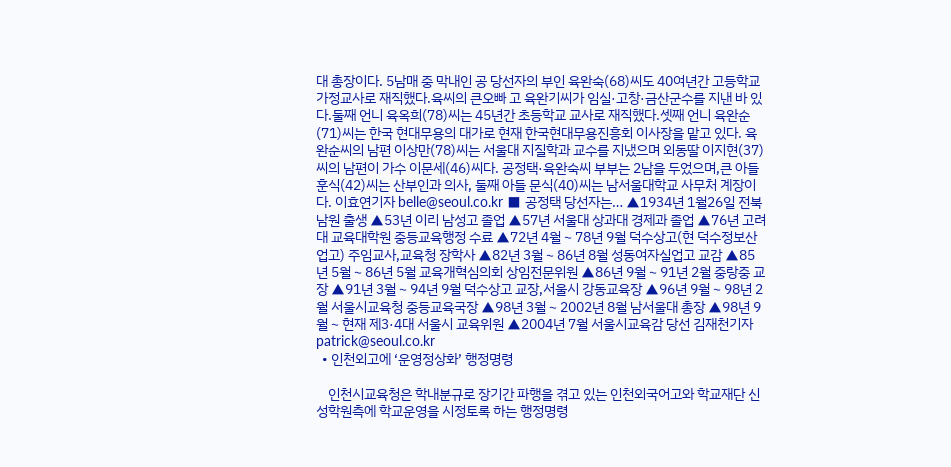대 총장이다. 5남매 중 막내인 공 당선자의 부인 육완숙(68)씨도 40여년간 고등학교 가정교사로 재직했다.육씨의 큰오빠 고 육완기씨가 임실·고창·금산군수를 지낸 바 있다.둘째 언니 육옥희(78)씨는 45년간 초등학교 교사로 재직했다.셋째 언니 육완순(71)씨는 한국 현대무용의 대가로 현재 한국현대무용진흥회 이사장을 맡고 있다. 육완순씨의 남편 이상만(78)씨는 서울대 지질학과 교수를 지냈으며 외동딸 이지현(37)씨의 남편이 가수 이문세(46)씨다. 공정택·육완숙씨 부부는 2남을 두었으며,큰 아들 훈식(42)씨는 산부인과 의사, 둘째 아들 문식(40)씨는 남서울대학교 사무처 계장이다. 이효연기자 belle@seoul.co.kr ■ 공정택 당선자는… ▲1934년 1월26일 전북 남원 출생 ▲53년 이리 남성고 졸업 ▲57년 서울대 상과대 경제과 졸업 ▲76년 고려대 교육대학원 중등교육행정 수료 ▲72년 4월∼78년 9월 덕수상고(현 덕수정보산업고) 주임교사,교육청 장학사 ▲82년 3월∼86년 8월 성동여자실업고 교감 ▲85년 5월∼86년 5월 교육개혁심의회 상임전문위원 ▲86년 9월∼91년 2월 중랑중 교장 ▲91년 3월∼94년 9월 덕수상고 교장,서울시 강동교육장 ▲96년 9월∼98년 2월 서울시교육청 중등교육국장 ▲98년 3월∼2002년 8월 남서울대 총장 ▲98년 9월∼현재 제3·4대 서울시 교육위원 ▲2004년 7월 서울시교육감 당선 김재천기자 patrick@seoul.co.kr
  • 인천외고에 ‘운영정상화’ 행정명령

    인천시교육청은 학내분규로 장기간 파행을 겪고 있는 인천외국어고와 학교재단 신성학원측에 학교운영을 시정토록 하는 행정명령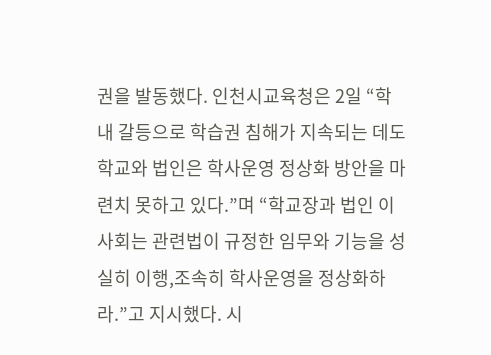권을 발동했다. 인천시교육청은 2일 “학내 갈등으로 학습권 침해가 지속되는 데도 학교와 법인은 학사운영 정상화 방안을 마련치 못하고 있다.”며 “학교장과 법인 이사회는 관련법이 규정한 임무와 기능을 성실히 이행,조속히 학사운영을 정상화하라.”고 지시했다. 시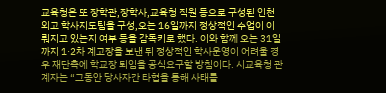교육청은 또 장학관,장학사,교육청 직원 등으로 구성된 인천외고 학사지도팀을 구성,오는 16일까지 정상적인 수업이 이뤄지고 있는지 여부 등을 감독키로 했다. 이와 함께 오는 31일까지 1·2차 계고장을 보낸 뒤 정상적인 학사운영이 어려울 경우 재단측에 학교장 퇴임을 공식요구할 방침이다. 시교육청 관계자는 “그동안 당사자간 타협을 통해 사태를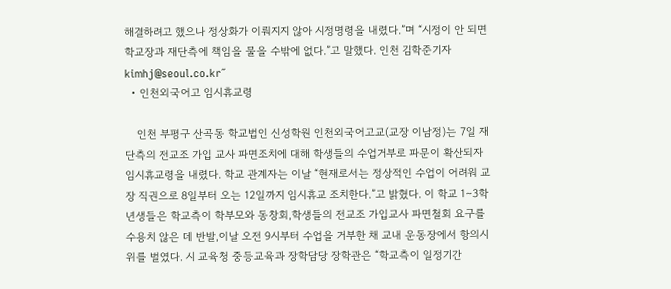해결하려고 했으나 정상화가 이뤄지지 않아 시정명령을 내렸다.”며 “시정이 안 되면 학교장과 재단측에 책임을 물을 수밖에 없다.”고 말했다. 인천 김학준기자 kimhj@seoul.co.kr˝
  • 인천외국어고 임시휴교령

    인천 부평구 산곡동 학교법인 신성학원 인천외국어고교(교장 이남정)는 7일 재단측의 전교조 가입 교사 파면조치에 대해 학생들의 수업거부로 파문이 확산되자 임시휴교령을 내렸다. 학교 관계자는 이날 “현재로서는 정상적인 수업이 어려워 교장 직권으로 8일부터 오는 12일까지 임시휴교 조치한다.”고 밝혔다. 이 학교 1∼3학년생들은 학교측이 학부모와 동창회,학생들의 전교조 가입교사 파면철회 요구를 수용치 않은 데 반발,이날 오전 9시부터 수업을 거부한 채 교내 운동장에서 항의시위를 벌였다. 시 교육청 중등교육과 장학담당 장학관은 “학교측이 일정기간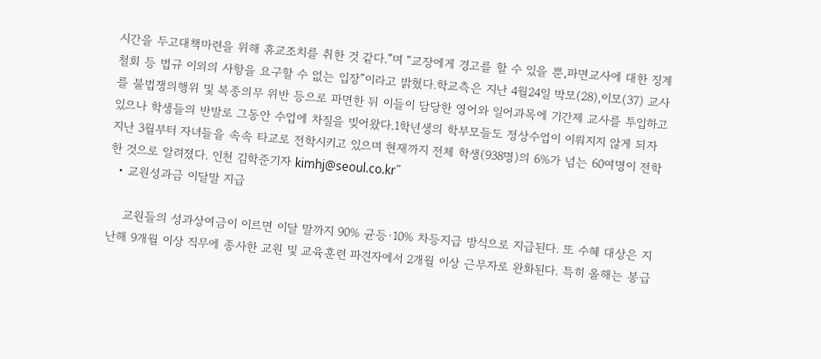시간을 두고대책마련을 위해 휴교조치를 취한 것 같다.”며 “교장에게 경고를 할 수 있을 뿐,파면교사에 대한 징계철회 등 법규 이외의 사항을 요구할 수 없는 입장”이라고 밝혔다.학교측은 지난 4월24일 박모(28),이모(37) 교사를 불법쟁의행위 및 복종의무 위반 등으로 파면한 뒤 이들이 담당한 영어와 일어과목에 기간제 교사를 투입하고 있으나 학생들의 반발로 그동안 수업에 차질을 빚어왔다.1학년생의 학부모들도 정상수업이 이뤄지지 않게 되자 지난 3월부터 자녀들을 속속 타교로 전학시키고 있으며 현재까지 전체 학생(938명)의 6%가 넘는 60여명이 전학한 것으로 알려졌다. 인천 김학준기자 kimhj@seoul.co.kr˝
  • 교원성과금 이달말 지급

    교원들의 성과상여금이 이르면 이달 말까지 90% 균등·10% 차등지급 방식으로 지급된다. 또 수혜 대상은 지난해 9개월 이상 직무에 종사한 교원 및 교육훈련 파견자에서 2개월 이상 근무자로 완화된다. 특히 올해는 봉급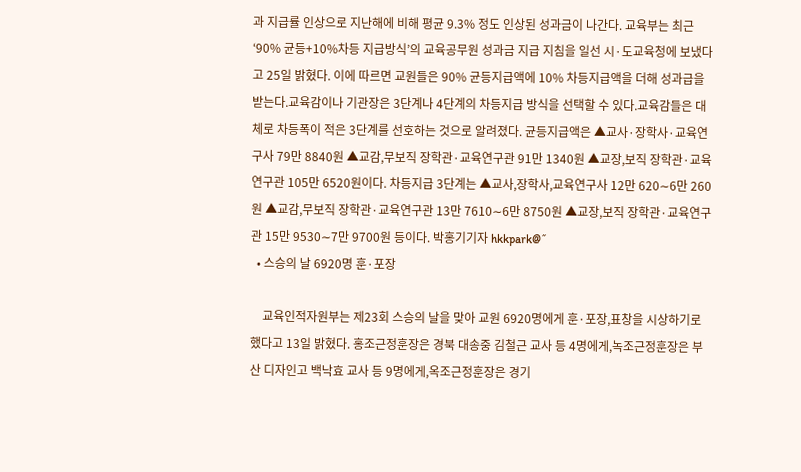과 지급률 인상으로 지난해에 비해 평균 9.3% 정도 인상된 성과금이 나간다. 교육부는 최근 ‘90% 균등+10%차등 지급방식’의 교육공무원 성과금 지급 지침을 일선 시·도교육청에 보냈다고 25일 밝혔다. 이에 따르면 교원들은 90% 균등지급액에 10% 차등지급액을 더해 성과급을 받는다.교육감이나 기관장은 3단계나 4단계의 차등지급 방식을 선택할 수 있다.교육감들은 대체로 차등폭이 적은 3단계를 선호하는 것으로 알려졌다. 균등지급액은 ▲교사·장학사·교육연구사 79만 8840원 ▲교감,무보직 장학관·교육연구관 91만 1340원 ▲교장,보직 장학관·교육연구관 105만 6520원이다. 차등지급 3단계는 ▲교사,장학사,교육연구사 12만 620∼6만 260원 ▲교감,무보직 장학관·교육연구관 13만 7610∼6만 8750원 ▲교장,보직 장학관·교육연구관 15만 9530∼7만 9700원 등이다. 박홍기기자 hkkpark@˝
  • 스승의 날 6920명 훈·포장

    교육인적자원부는 제23회 스승의 날을 맞아 교원 6920명에게 훈·포장,표창을 시상하기로 했다고 13일 밝혔다. 홍조근정훈장은 경북 대송중 김철근 교사 등 4명에게,녹조근정훈장은 부산 디자인고 백낙효 교사 등 9명에게,옥조근정훈장은 경기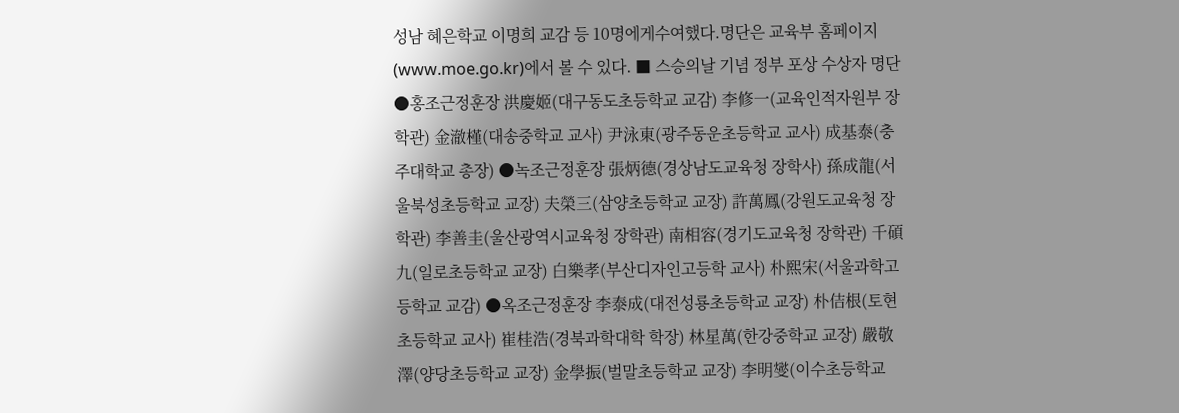성남 혜은학교 이명희 교감 등 10명에게수여했다.명단은 교육부 홈페이지(www.moe.go.kr)에서 볼 수 있다. ■ 스승의날 기념 정부 포상 수상자 명단 ●홍조근정훈장 洪慶姬(대구동도초등학교 교감) 李修一(교육인적자원부 장학관) 金澈槿(대송중학교 교사) 尹泳東(광주동운초등학교 교사) 成基泰(충주대학교 총장) ●녹조근정훈장 張炳德(경상남도교육청 장학사) 孫成龍(서울북성초등학교 교장) 夫榮三(삼양초등학교 교장) 許萬鳳(강원도교육청 장학관) 李善圭(울산광역시교육청 장학관) 南相容(경기도교육청 장학관) 千碩九(일로초등학교 교장) 白樂孝(부산디자인고등학 교사) 朴熙宋(서울과학고등학교 교감) ●옥조근정훈장 李泰成(대전성룡초등학교 교장) 朴佶根(토현초등학교 교사) 崔桂浩(경북과학대학 학장) 林星萬(한강중학교 교장) 嚴敬澤(양당초등학교 교장) 金學振(벌말초등학교 교장) 李明燮(이수초등학교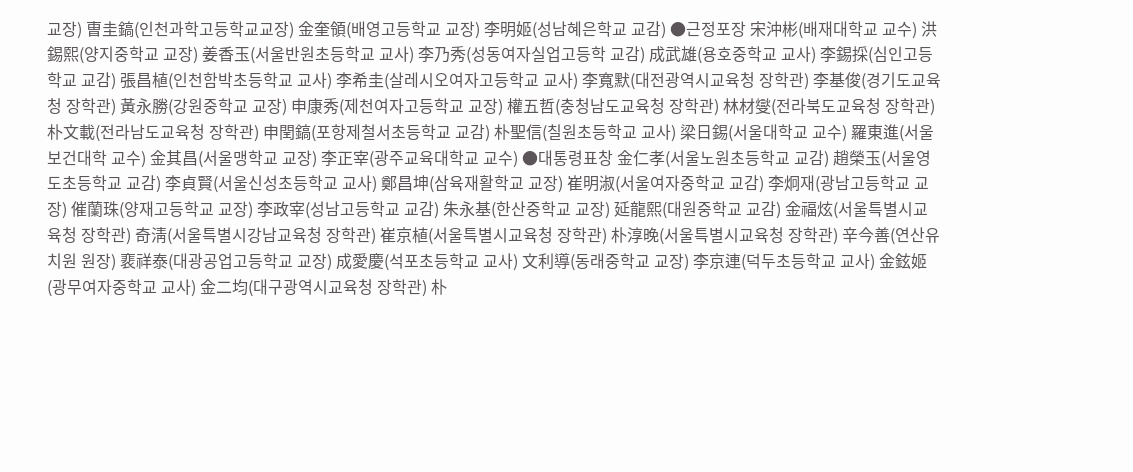교장) 曺圭鎬(인천과학고등학교교장) 金奎領(배영고등학교 교장) 李明姬(성남혜은학교 교감) ●근정포장 宋沖彬(배재대학교 교수) 洪錫熙(양지중학교 교장) 姜香玉(서울반원초등학교 교사) 李乃秀(성동여자실업고등학 교감) 成武雄(용호중학교 교사) 李錫採(심인고등학교 교감) 張昌植(인천함박초등학교 교사) 李希圭(살레시오여자고등학교 교사) 李寬默(대전광역시교육청 장학관) 李基俊(경기도교육청 장학관) 黃永勝(강원중학교 교장) 申康秀(제천여자고등학교 교장) 權五哲(충청남도교육청 장학관) 林材燮(전라북도교육청 장학관) 朴文載(전라남도교육청 장학관) 申閏鎬(포항제철서초등학교 교감) 朴聖信(칠원초등학교 교사) 梁日錫(서울대학교 교수) 羅東進(서울보건대학 교수) 金其昌(서울맹학교 교장) 李正宰(광주교육대학교 교수) ●대통령표창 金仁孝(서울노원초등학교 교감) 趙榮玉(서울영도초등학교 교감) 李貞賢(서울신성초등학교 교사) 鄭昌坤(삼육재활학교 교장) 崔明淑(서울여자중학교 교감) 李炯재(광남고등학교 교장) 催蘭珠(양재고등학교 교장) 李政宰(성남고등학교 교감) 朱永基(한산중학교 교장) 延龍熙(대원중학교 교감) 金福炫(서울특별시교육청 장학관) 奇淸(서울특별시강남교육청 장학관) 崔京植(서울특별시교육청 장학관) 朴淳晩(서울특별시교육청 장학관) 辛今善(연산유치원 원장) 裵祥泰(대광공업고등학교 교장) 成愛慶(석포초등학교 교사) 文利導(동래중학교 교장) 李京連(덕두초등학교 교사) 金鉉姬(광무여자중학교 교사) 金二均(대구광역시교육청 장학관) 朴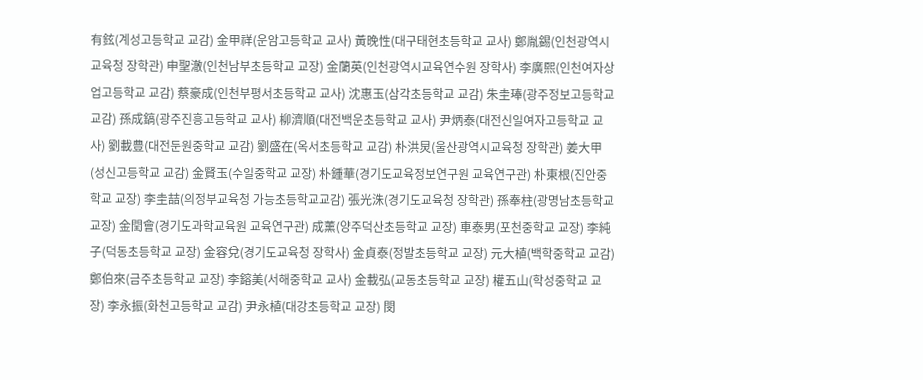有鉉(계성고등학교 교감) 金甲祥(운암고등학교 교사) 黃晩性(대구태현초등학교 교사) 鄭胤錫(인천광역시교육청 장학관) 申聖澈(인천남부초등학교 교장) 金蘭英(인천광역시교육연수원 장학사) 李廣熙(인천여자상업고등학교 교감) 蔡豪成(인천부평서초등학교 교사) 沈惠玉(삼각초등학교 교감) 朱圭琫(광주정보고등학교 교감) 孫成鎬(광주진흥고등학교 교사) 柳濟順(대전백운초등학교 교사) 尹炳泰(대전신일여자고등학교 교사) 劉載豊(대전둔원중학교 교감) 劉盛在(옥서초등학교 교감) 朴洪炅(울산광역시교육청 장학관) 姜大甲(성신고등학교 교감) 金賢玉(수일중학교 교장) 朴鍾華(경기도교육정보연구원 교육연구관) 朴東根(진안중학교 교장) 李圭喆(의정부교육청 가능초등학교교감) 張光洙(경기도교육청 장학관) 孫奉柱(광명남초등학교 교장) 金閏會(경기도과학교육원 교육연구관) 成薰(양주덕산초등학교 교장) 車泰男(포천중학교 교장) 李純子(덕동초등학교 교장) 金容兌(경기도교육청 장학사) 金貞泰(정발초등학교 교장) 元大植(백학중학교 교감) 鄭伯來(금주초등학교 교장) 李鎔美(서해중학교 교사) 金載弘(교동초등학교 교장) 權五山(학성중학교 교장) 李永振(화천고등학교 교감) 尹永植(대강초등학교 교장) 閔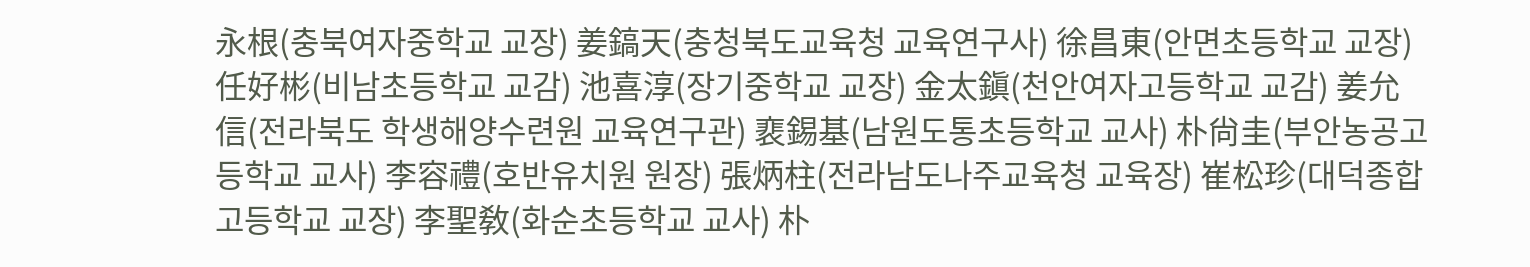永根(충북여자중학교 교장) 姜鎬天(충청북도교육청 교육연구사) 徐昌東(안면초등학교 교장) 任好彬(비남초등학교 교감) 池喜淳(장기중학교 교장) 金太鎭(천안여자고등학교 교감) 姜允信(전라북도 학생해양수련원 교육연구관) 裵錫基(남원도통초등학교 교사) 朴尙圭(부안농공고등학교 교사) 李容禮(호반유치원 원장) 張炳柱(전라남도나주교육청 교육장) 崔松珍(대덕종합고등학교 교장) 李聖敎(화순초등학교 교사) 朴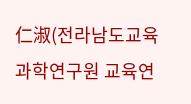仁淑(전라남도교육과학연구원 교육연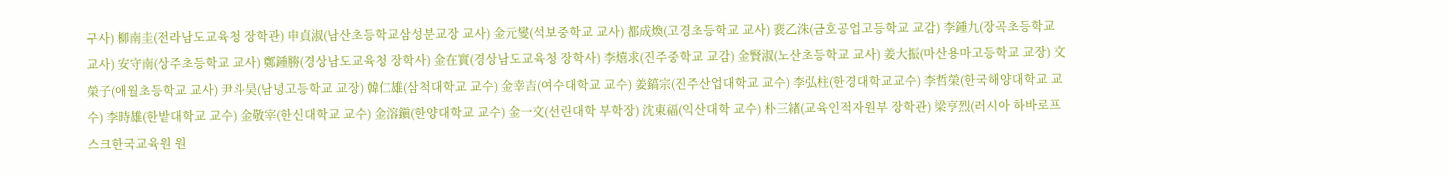구사) 柳南圭(전라남도교육청 장학관) 申貞淑(남산초등학교삼성분교장 교사) 金元燮(석보중학교 교사) 都成煥(고경초등학교 교사) 裵乙洙(금호공업고등학교 교감) 李鍾九(장곡초등학교 교사) 安守南(상주초등학교 교사) 鄭鍾勝(경상남도교육청 장학사) 金在實(경상남도교육청 장학사) 李熺求(진주중학교 교감) 金賢淑(노산초등학교 교사) 姜大振(마산용마고등학교 교장) 文榮子(애월초등학교 교사) 尹斗昊(남녕고등학교 교장) 韓仁雄(삼척대학교 교수) 金幸吉(여수대학교 교수) 姜鎬宗(진주산업대학교 교수) 李弘柱(한경대학교교수) 李哲榮(한국해양대학교 교수) 李時雄(한밭대학교 교수) 金敬宰(한신대학교 교수) 金溶鎭(한양대학교 교수) 金一文(선린대학 부학장) 沈東福(익산대학 교수) 朴三緖(교육인적자원부 장학관) 梁亨烈(러시아 하바로프스크한국교육원 원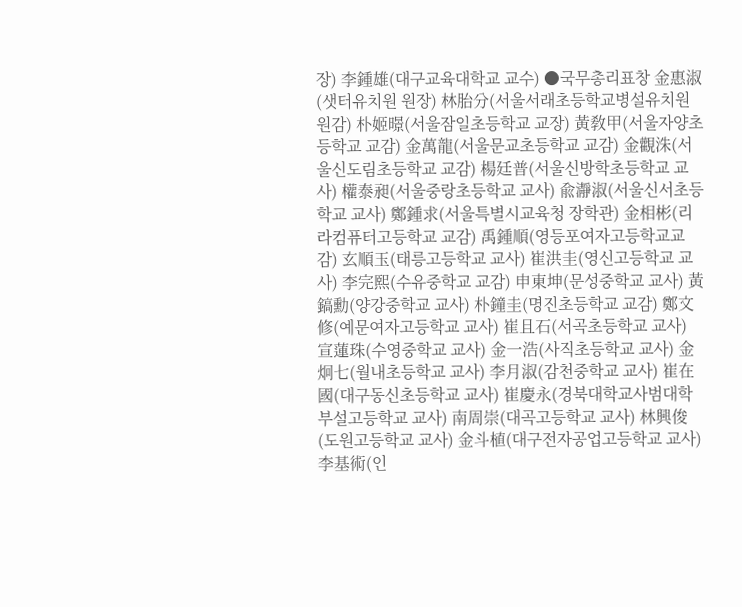장) 李鍾雄(대구교육대학교 교수) ●국무총리표창 金惠淑(샛터유치원 원장) 林胎分(서울서래초등학교병설유치원 원감) 朴姬暻(서울잠일초등학교 교장) 黃敎甲(서울자양초등학교 교감) 金萬龍(서울문교초등학교 교감) 金觀洙(서울신도림초등학교 교감) 楊廷普(서울신방학초등학교 교사) 權泰昶(서울중랑초등학교 교사) 兪瀞淑(서울신서초등학교 교사) 鄭鍾求(서울특별시교육청 장학관) 金相彬(리라컴퓨터고등학교 교감) 禹鍾順(영등포여자고등학교교감) 玄順玉(태릉고등학교 교사) 崔洪圭(영신고등학교 교사) 李完熙(수유중학교 교감) 申東坤(문성중학교 교사) 黃鎬勳(양강중학교 교사) 朴鐘圭(명진초등학교 교감) 鄭文修(예문여자고등학교 교사) 崔且石(서곡초등학교 교사) 宣蓮珠(수영중학교 교사) 金一浩(사직초등학교 교사) 金炯七(월내초등학교 교사) 李月淑(감천중학교 교사) 崔在國(대구동신초등학교 교사) 崔慶永(경북대학교사범대학부설고등학교 교사) 南周崇(대곡고등학교 교사) 林興俊(도원고등학교 교사) 金斗植(대구전자공업고등학교 교사) 李基術(인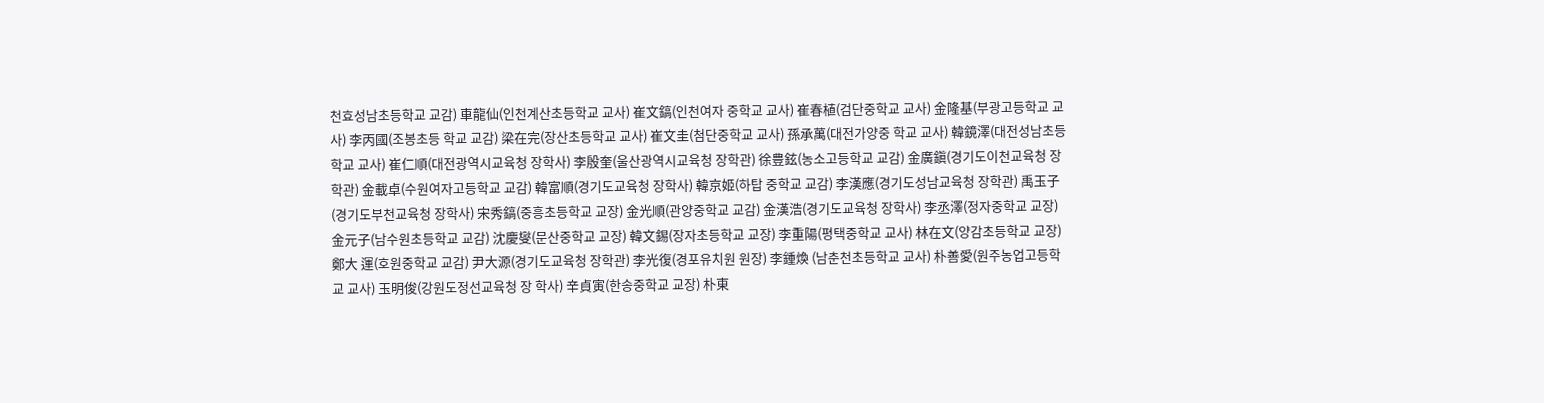천효성남초등학교 교감) 車龍仙(인천계산초등학교 교사) 崔文鎬(인천여자 중학교 교사) 崔春植(검단중학교 교사) 金隆基(부광고등학교 교사) 李丙國(조봉초등 학교 교감) 梁在完(장산초등학교 교사) 崔文圭(첨단중학교 교사) 孫承萬(대전가양중 학교 교사) 韓鏡澤(대전성남초등학교 교사) 崔仁順(대전광역시교육청 장학사) 李殷奎(울산광역시교육청 장학관) 徐豊鉉(농소고등학교 교감) 金廣鎭(경기도이천교육청 장학관) 金載卓(수원여자고등학교 교감) 韓富順(경기도교육청 장학사) 韓京姬(하탑 중학교 교감) 李漢應(경기도성남교육청 장학관) 禹玉子(경기도부천교육청 장학사) 宋秀鎬(중흥초등학교 교장) 金光順(관양중학교 교감) 金漢浩(경기도교육청 장학사) 李丞澤(정자중학교 교장) 金元子(남수원초등학교 교감) 沈慶燮(문산중학교 교장) 韓文錫(장자초등학교 교장) 李重陽(평택중학교 교사) 林在文(양감초등학교 교장) 鄭大 運(호원중학교 교감) 尹大源(경기도교육청 장학관) 李光復(경포유치원 원장) 李鍾煥 (남춘천초등학교 교사) 朴善愛(원주농업고등학교 교사) 玉明俊(강원도정선교육청 장 학사) 辛貞寅(한송중학교 교장) 朴東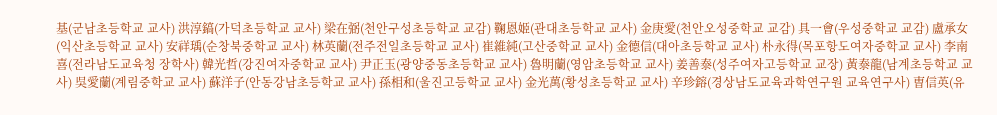基(군남초등학교 교사) 洪淳鎬(가덕초등학교 교사) 梁在弼(천안구성초등학교 교감) 鞠恩姬(관대초등학교 교사) 金庚愛(천안오성중학교 교감) 具一會(우성중학교 교감) 盧承女(익산초등학교 교사) 安祥瑀(순창북중학교 교사) 林英蘭(전주전일초등학교 교사) 崔維純(고산중학교 교사) 金德信(대아초등학교 교사) 朴永得(목포항도여자중학교 교사) 李南喜(전라남도교육청 장학사) 韓光哲(강진여자중학교 교사) 尹正玉(광양중동초등학교 교사) 魯明蘭(영암초등학교 교사) 姜善泰(성주여자고등학교 교장) 黃泰龍(남계초등학교 교사) 吳愛蘭(계림중학교 교사) 蘇洋子(안동강남초등학교 교사) 孫相和(울진고등학교 교사) 金光萬(황성초등학교 교사) 辛珍鎔(경상남도교육과학연구원 교육연구사) 曺信英(유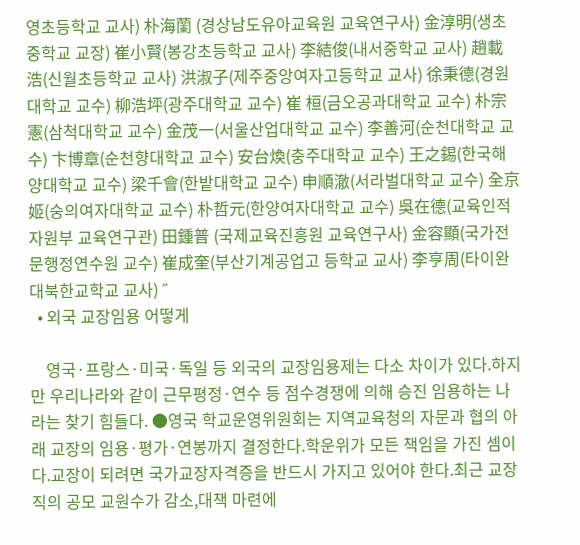영초등학교 교사) 朴海蘭 (경상남도유아교육원 교육연구사) 金淳明(생초중학교 교장) 崔小賢(봉강초등학교 교사) 李結俊(내서중학교 교사) 趙載浩(신월초등학교 교사) 洪淑子(제주중앙여자고등학교 교사) 徐秉德(경원대학교 교수) 柳浩坪(광주대학교 교수) 崔 桓(금오공과대학교 교수) 朴宗憲(삼척대학교 교수) 金茂一(서울산업대학교 교수) 李善河(순천대학교 교수) 卞博章(순천향대학교 교수) 安台煥(충주대학교 교수) 王之錫(한국해양대학교 교수) 梁千會(한밭대학교 교수) 申順澈(서라벌대학교 교수) 全京姬(숭의여자대학교 교수) 朴哲元(한양여자대학교 교수) 吳在德(교육인적자원부 교육연구관) 田鍾普 (국제교육진흥원 교육연구사) 金容顯(국가전문행정연수원 교수) 崔成奎(부산기계공업고 등학교 교사) 李亨周(타이완 대북한교학교 교사) ˝
  • 외국 교장임용 어떻게

    영국·프랑스·미국·독일 등 외국의 교장임용제는 다소 차이가 있다.하지만 우리나라와 같이 근무평정·연수 등 점수경쟁에 의해 승진 임용하는 나라는 찾기 힘들다. ●영국 학교운영위원회는 지역교육청의 자문과 협의 아래 교장의 임용·평가·연봉까지 결정한다.학운위가 모든 책임을 가진 셈이다.교장이 되려면 국가교장자격증을 반드시 가지고 있어야 한다.최근 교장직의 공모 교원수가 감소,대책 마련에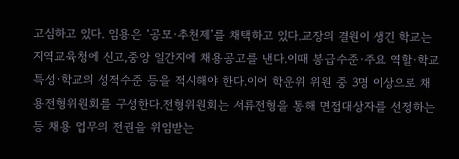고심하고 있다. 임용은 ‘공모·추천제’를 채택하고 있다.교장의 결원이 생긴 학교는 지역교육청에 신고,중앙 일간지에 채용공고를 낸다.이때 봉급수준·주요 역할·학교 특성·학교의 성적수준 등을 적시해야 한다.이어 학운위 위원 중 3명 이상으로 채용전형위원회를 구성한다.전형위원회는 서류전형을 통해 면접대상자를 선정하는 등 채용 업무의 전권을 위임받는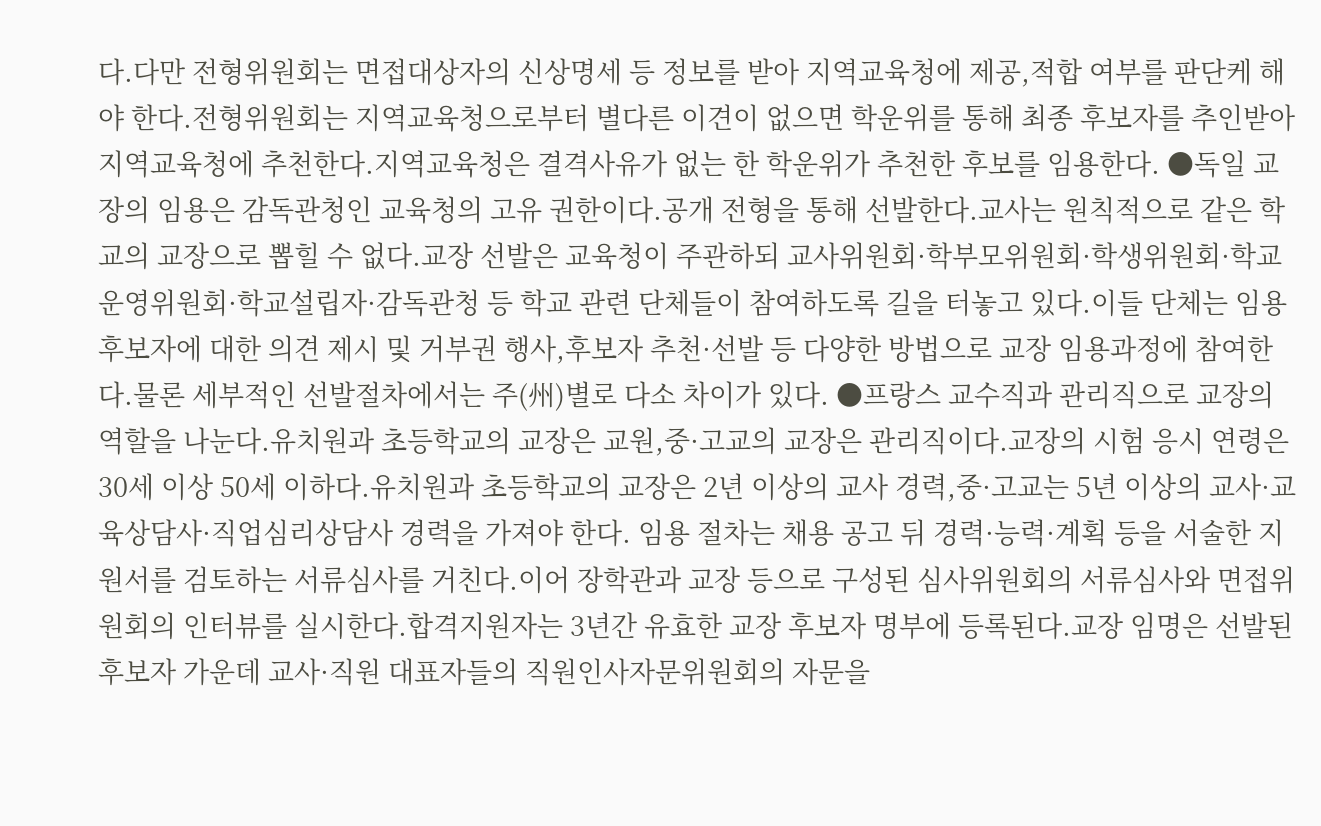다.다만 전형위원회는 면접대상자의 신상명세 등 정보를 받아 지역교육청에 제공,적합 여부를 판단케 해야 한다.전형위원회는 지역교육청으로부터 별다른 이견이 없으면 학운위를 통해 최종 후보자를 추인받아 지역교육청에 추천한다.지역교육청은 결격사유가 없는 한 학운위가 추천한 후보를 임용한다. ●독일 교장의 임용은 감독관청인 교육청의 고유 권한이다.공개 전형을 통해 선발한다.교사는 원칙적으로 같은 학교의 교장으로 뽑힐 수 없다.교장 선발은 교육청이 주관하되 교사위원회·학부모위원회·학생위원회·학교운영위원회·학교설립자·감독관청 등 학교 관련 단체들이 참여하도록 길을 터놓고 있다.이들 단체는 임용 후보자에 대한 의견 제시 및 거부권 행사,후보자 추천·선발 등 다양한 방법으로 교장 임용과정에 참여한다.물론 세부적인 선발절차에서는 주(州)별로 다소 차이가 있다. ●프랑스 교수직과 관리직으로 교장의 역할을 나눈다.유치원과 초등학교의 교장은 교원,중·고교의 교장은 관리직이다.교장의 시험 응시 연령은 30세 이상 50세 이하다.유치원과 초등학교의 교장은 2년 이상의 교사 경력,중·고교는 5년 이상의 교사·교육상담사·직업심리상담사 경력을 가져야 한다. 임용 절차는 채용 공고 뒤 경력·능력·계획 등을 서술한 지원서를 검토하는 서류심사를 거친다.이어 장학관과 교장 등으로 구성된 심사위원회의 서류심사와 면접위원회의 인터뷰를 실시한다.합격지원자는 3년간 유효한 교장 후보자 명부에 등록된다.교장 임명은 선발된 후보자 가운데 교사·직원 대표자들의 직원인사자문위원회의 자문을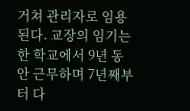거쳐 관리자로 임용된다. 교장의 임기는 한 학교에서 9년 동안 근무하며 7년째부터 다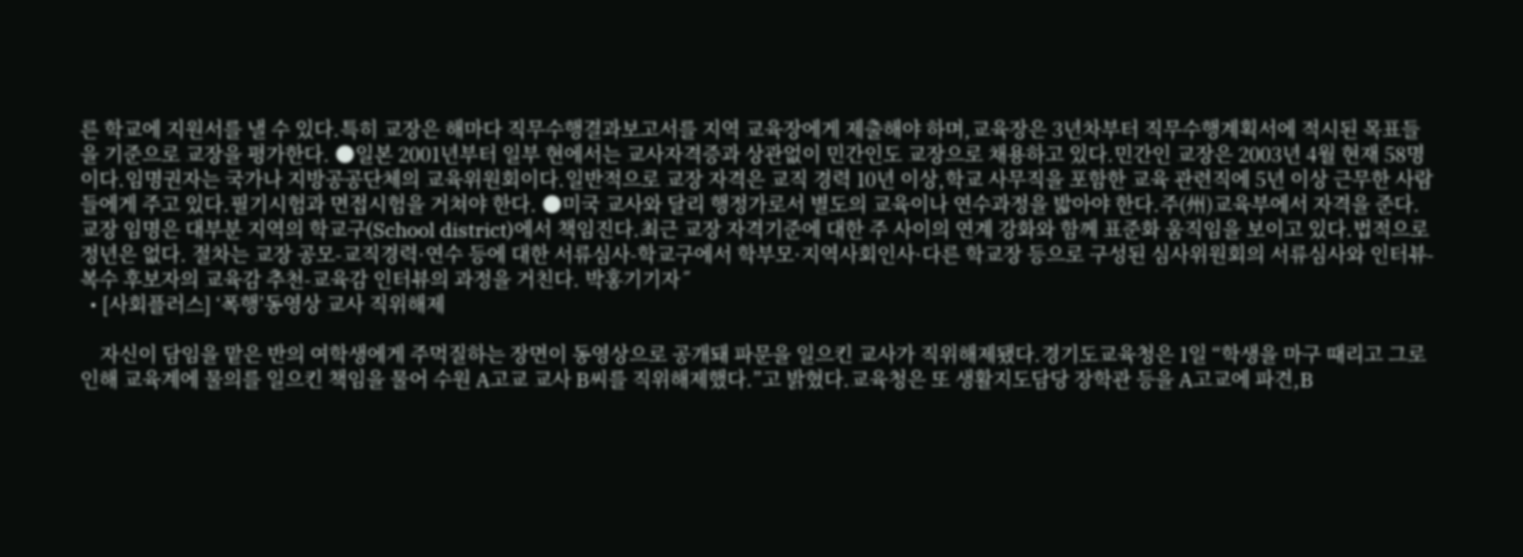른 학교에 지원서를 낼 수 있다.특히 교장은 해마다 직무수행결과보고서를 지역 교육장에게 제출해야 하며,교육장은 3년차부터 직무수행계획서에 적시된 목표들을 기준으로 교장을 평가한다. ●일본 2001년부터 일부 현에서는 교사자격증과 상관없이 민간인도 교장으로 채용하고 있다.민간인 교장은 2003년 4월 현재 58명이다.임명권자는 국가나 지방공공단체의 교육위원회이다.일반적으로 교장 자격은 교직 경력 10년 이상,학교 사무직을 포함한 교육 관련직에 5년 이상 근무한 사람들에게 주고 있다.필기시험과 면접시험을 거쳐야 한다. ●미국 교사와 달리 행정가로서 별도의 교육이나 연수과정을 밟아야 한다.주(州)교육부에서 자격을 준다.교장 임명은 대부분 지역의 학교구(School district)에서 책임진다.최근 교장 자격기준에 대한 주 사이의 연계 강화와 함께 표준화 움직임을 보이고 있다.법적으로 정년은 없다. 절차는 교장 공모-교직경력·연수 등에 대한 서류심사-학교구에서 학부모·지역사회인사·다른 학교장 등으로 구성된 심사위원회의 서류심사와 인터뷰-복수 후보자의 교육감 추천-교육감 인터뷰의 과정을 거친다. 박홍기기자˝
  • [사회플러스] ‘폭행’동영상 교사 직위해제

    자신이 담임을 맡은 반의 여학생에게 주먹질하는 장면이 동영상으로 공개돼 파문을 일으킨 교사가 직위해제됐다.경기도교육청은 1일 “학생을 마구 때리고 그로 인해 교육계에 물의를 일으킨 책임을 물어 수원 A고교 교사 B씨를 직위해제했다.”고 밝혔다.교육청은 또 생활지도담당 장학관 등을 A고교에 파견,B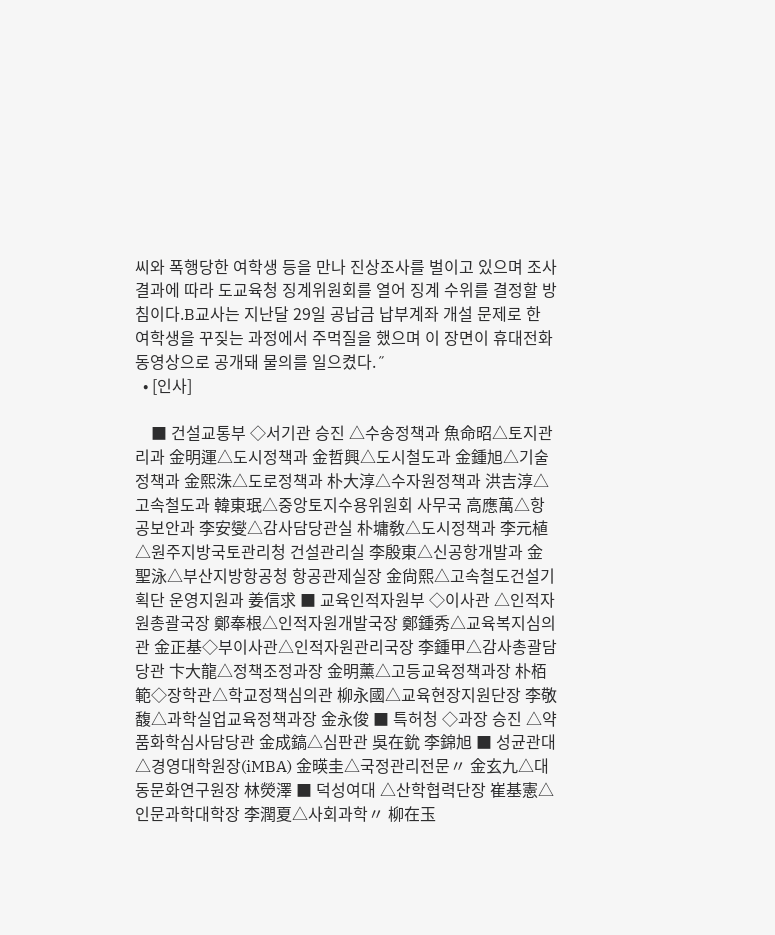씨와 폭행당한 여학생 등을 만나 진상조사를 벌이고 있으며 조사 결과에 따라 도교육청 징계위원회를 열어 징계 수위를 결정할 방침이다.B교사는 지난달 29일 공납금 납부계좌 개설 문제로 한 여학생을 꾸짖는 과정에서 주먹질을 했으며 이 장면이 휴대전화 동영상으로 공개돼 물의를 일으켰다.˝
  • [인사]

    ■ 건설교통부 ◇서기관 승진 △수송정책과 魚命昭△토지관리과 金明運△도시정책과 金哲興△도시철도과 金鍾旭△기술정책과 金熙洙△도로정책과 朴大淳△수자원정책과 洪吉淳△고속철도과 韓東珉△중앙토지수용위원회 사무국 高應萬△항공보안과 李安燮△감사담당관실 朴墉敎△도시정책과 李元植△원주지방국토관리청 건설관리실 李殷東△신공항개발과 金聖泳△부산지방항공청 항공관제실장 金尙熙△고속철도건설기획단 운영지원과 姜信求 ■ 교육인적자원부 ◇이사관 △인적자원총괄국장 鄭奉根△인적자원개발국장 鄭鍾秀△교육복지심의관 金正基◇부이사관△인적자원관리국장 李鍾甲△감사총괄담당관 卞大龍△정책조정과장 金明薰△고등교육정책과장 朴栢範◇장학관△학교정책심의관 柳永國△교육현장지원단장 李敬馥△과학실업교육정책과장 金永俊 ■ 특허청 ◇과장 승진 △약품화학심사담당관 金成鎬△심판관 吳在鈗 李錦旭 ■ 성균관대 △경영대학원장(iMBA) 金暎圭△국정관리전문〃 金玄九△대동문화연구원장 林熒澤 ■ 덕성여대 △산학협력단장 崔基憲△인문과학대학장 李潤夏△사회과학〃 柳在玉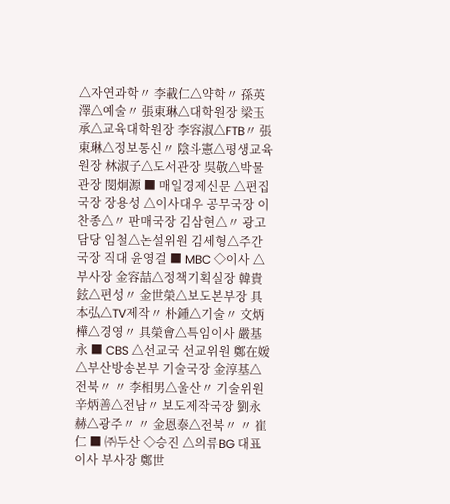△자연과학〃 李載仁△약학〃 孫英澤△예술〃 張東琳△대학원장 梁玉承△교육대학원장 李容淑△FTB〃 張東琳△정보통신〃 陰斗憲△평생교육원장 林淑子△도서관장 吳敬△박물관장 閔炯源 ■ 매일경제신문 △편집국장 장용성 △이사대우 공무국장 이찬종△〃 판매국장 김삼현△〃 광고담당 임철△논설위원 김세형△주간국장 직대 윤영걸 ■ MBC ◇이사 △부사장 金容喆△정책기획실장 韓貴鉉△편성〃 金世榮△보도본부장 具本弘△TV제작〃 朴鍾△기술〃 文炳樺△경영〃 具榮會△특임이사 嚴基永 ■ CBS △선교국 선교위원 鄭在媛△부산방송본부 기술국장 金淳基△전북〃 〃 李相男△울산〃 기술위원 辛炳善△전남〃 보도제작국장 劉永赫△광주〃 〃 金恩泰△전북〃 〃 崔仁 ■ ㈜두산 ◇승진 △의류BG 대표이사 부사장 鄭世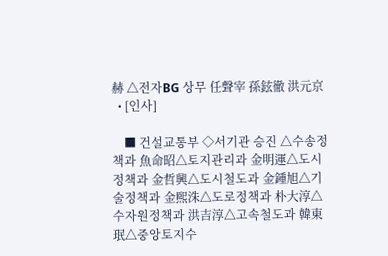赫 △전자BG 상무 任聲宰 孫鉉徹 洪元京
  • [인사]

    ■ 건설교통부 ◇서기관 승진 △수송정책과 魚命昭△토지관리과 金明運△도시정책과 金哲興△도시철도과 金鍾旭△기술정책과 金熙洙△도로정책과 朴大淳△수자원정책과 洪吉淳△고속철도과 韓東珉△중앙토지수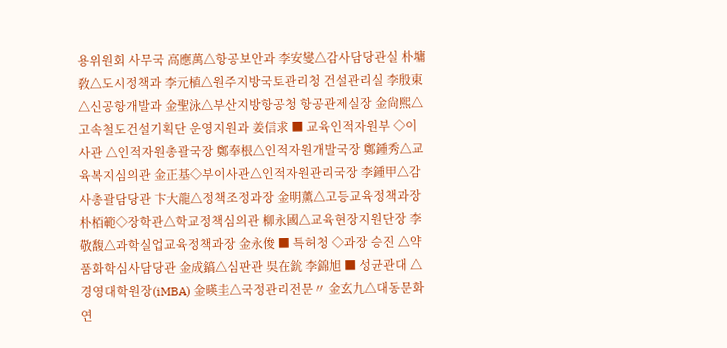용위원회 사무국 高應萬△항공보안과 李安燮△감사담당관실 朴墉敎△도시정책과 李元植△원주지방국토관리청 건설관리실 李殷東△신공항개발과 金聖泳△부산지방항공청 항공관제실장 金尙熙△고속철도건설기획단 운영지원과 姜信求 ■ 교육인적자원부 ◇이사관 △인적자원총괄국장 鄭奉根△인적자원개발국장 鄭鍾秀△교육복지심의관 金正基◇부이사관△인적자원관리국장 李鍾甲△감사총괄담당관 卞大龍△정책조정과장 金明薰△고등교육정책과장 朴栢範◇장학관△학교정책심의관 柳永國△교육현장지원단장 李敬馥△과학실업교육정책과장 金永俊 ■ 특허청 ◇과장 승진 △약품화학심사담당관 金成鎬△심판관 吳在鈗 李錦旭 ■ 성균관대 △경영대학원장(iMBA) 金暎圭△국정관리전문〃 金玄九△대동문화연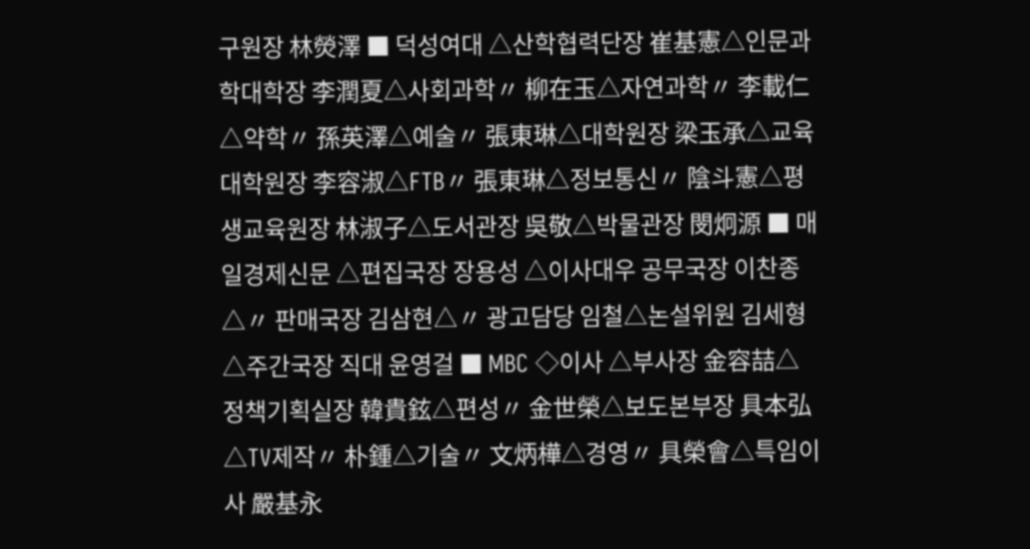구원장 林熒澤 ■ 덕성여대 △산학협력단장 崔基憲△인문과학대학장 李潤夏△사회과학〃 柳在玉△자연과학〃 李載仁△약학〃 孫英澤△예술〃 張東琳△대학원장 梁玉承△교육대학원장 李容淑△FTB〃 張東琳△정보통신〃 陰斗憲△평생교육원장 林淑子△도서관장 吳敬△박물관장 閔炯源 ■ 매일경제신문 △편집국장 장용성 △이사대우 공무국장 이찬종△〃 판매국장 김삼현△〃 광고담당 임철△논설위원 김세형△주간국장 직대 윤영걸 ■ MBC ◇이사 △부사장 金容喆△정책기획실장 韓貴鉉△편성〃 金世榮△보도본부장 具本弘△TV제작〃 朴鍾△기술〃 文炳樺△경영〃 具榮會△특임이사 嚴基永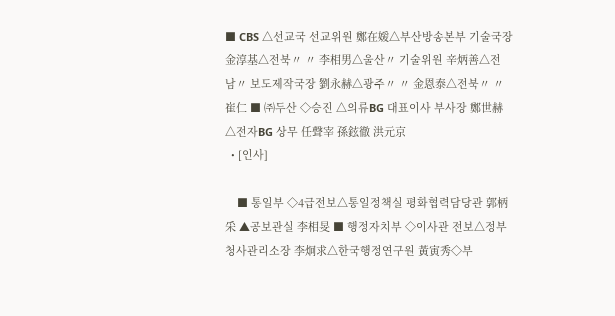■ CBS △선교국 선교위원 鄭在媛△부산방송본부 기술국장 金淳基△전북〃 〃 李相男△울산〃 기술위원 辛炳善△전남〃 보도제작국장 劉永赫△광주〃 〃 金恩泰△전북〃 〃 崔仁 ■ ㈜두산 ◇승진 △의류BG 대표이사 부사장 鄭世赫 △전자BG 상무 任聲宰 孫鉉徹 洪元京
  • [인사]

    ■ 통일부 ◇4급전보△통일정책실 평화협력담당관 郭柄采 ▲공보관실 李相旻 ■ 행정자치부 ◇이사관 전보△정부청사관리소장 李炯求△한국행정연구원 黃寅秀◇부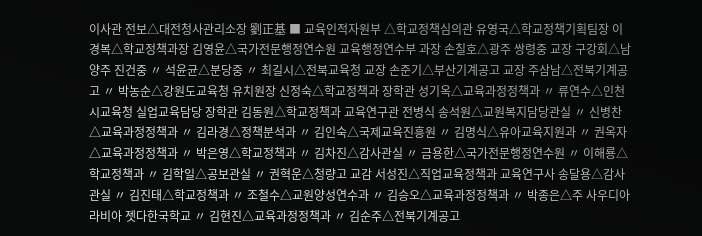이사관 전보△대전청사관리소장 劉正基 ■ 교육인적자원부 △학교정책심의관 유영국△학교정책기획팀장 이경복△학교정책과장 김영윤△국가전문행정연수원 교육행정연수부 과장 손칠호△광주 쌍령중 교장 구강회△남양주 진건중 〃 석윤균△분당중 〃 최길시△전북교육청 교장 손준기△부산기계공고 교장 주삼남△전북기계공고 〃 박농순△강원도교육청 유치원장 신정숙△학교정책과 장학관 성기옥△교육과정정책과 〃 류연수△인천시교육청 실업교육담당 장학관 김동원△학교정책과 교육연구관 전병식 송석원△교원복지담당관실 〃 신병찬△교육과정정책과 〃 김라경△정책분석과 〃 김인숙△국제교육진흥원 〃 김명식△유아교육지원과 〃 권옥자△교육과정정책과 〃 박은영△학교정책과 〃 김차진△감사관실 〃 금용한△국가전문행정연수원 〃 이해룡△학교정책과 〃 김학일△공보관실 〃 권혁운△청량고 교감 서성진△직업교육정책과 교육연구사 송달용△감사관실 〃 김진태△학교정책과 〃 조철수△교원양성연수과 〃 김승오△교육과정정책과 〃 박종은△주 사우디아라비아 젯다한국학교 〃 김현진△교육과정정책과 〃 김순주△전북기계공고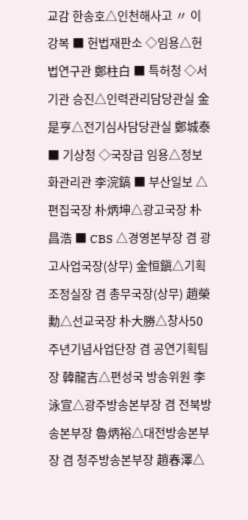교감 한송호△인천해사고 〃 이강복 ■ 헌법재판소 ◇임용△헌법연구관 鄭柱白 ■ 특허청 ◇서기관 승진△인력관리담당관실 金是亨△전기심사담당관실 鄭城泰 ■ 기상청 ◇국장급 임용△정보화관리관 李浣鎬 ■ 부산일보 △편집국장 朴炳坤△광고국장 朴昌浩 ■ CBS △경영본부장 겸 광고사업국장(상무) 金恒鎭△기획조정실장 겸 총무국장(상무) 趙榮勳△선교국장 朴大勝△창사50주년기념사업단장 겸 공연기획팀장 韓龍吉△편성국 방송위원 李泳宣△광주방송본부장 겸 전북방송본부장 魯炳裕△대전방송본부장 겸 청주방송본부장 趙春澤△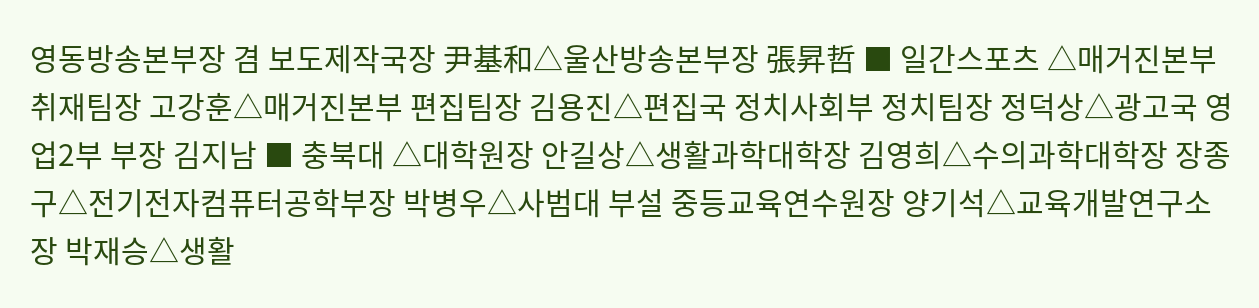영동방송본부장 겸 보도제작국장 尹基和△울산방송본부장 張昇哲 ■ 일간스포츠 △매거진본부 취재팀장 고강훈△매거진본부 편집팀장 김용진△편집국 정치사회부 정치팀장 정덕상△광고국 영업2부 부장 김지남 ■ 충북대 △대학원장 안길상△생활과학대학장 김영희△수의과학대학장 장종구△전기전자컴퓨터공학부장 박병우△사범대 부설 중등교육연수원장 양기석△교육개발연구소장 박재승△생활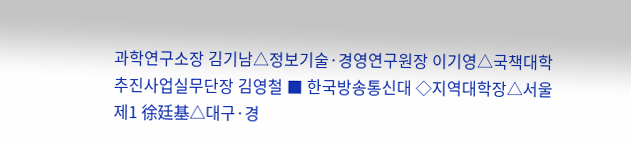과학연구소장 김기남△정보기술·경영연구원장 이기영△국책대학추진사업실무단장 김영철 ■ 한국방송통신대 ◇지역대학장△서울제1 徐廷基△대구·경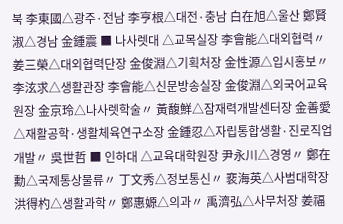북 李東國△광주·전남 李亨根△대전·충남 白在旭△울산 鄭賢淑△경남 金鍾震 ■ 나사렛대 △교목실장 李會能△대외협력〃 姜三榮△대외협력단장 金俊淵△기획처장 金性源△입시홍보〃 李泫求△생활관장 李會能△신문방송실장 金俊淵△외국어교육원장 金京玲△나사렛학술〃 黃馥鮮△잠재력개발센터장 金善愛△재활공학·생활체육연구소장 金鍾忍△자립통합생활·진로직업개발〃 吳世哲 ■ 인하대 △교육대학원장 尹永川△경영〃 鄭在勳△국제통상물류〃 丁文秀△정보통신〃 裵海英△사범대학장 洪得杓△생활과학〃 鄭惠嫄△의과〃 禹濟弘△사무처장 姜福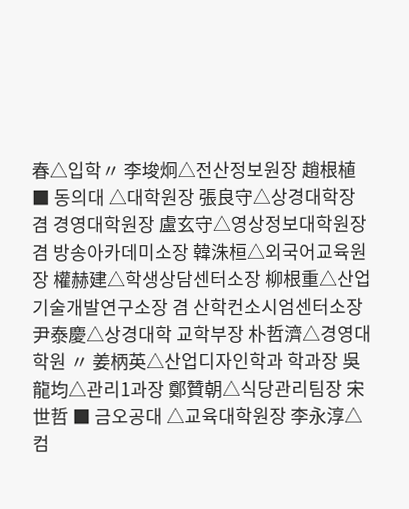春△입학〃 李埈炯△전산정보원장 趙根植 ■ 동의대 △대학원장 張良守△상경대학장 겸 경영대학원장 盧玄守△영상정보대학원장 겸 방송아카데미소장 韓洙桓△외국어교육원장 權赫建△학생상담센터소장 柳根重△산업기술개발연구소장 겸 산학컨소시엄센터소장 尹泰慶△상경대학 교학부장 朴哲濟△경영대학원 〃 姜柄英△산업디자인학과 학과장 吳龍均△관리1과장 鄭贊朝△식당관리팀장 宋世哲 ■ 금오공대 △교육대학원장 李永淳△컴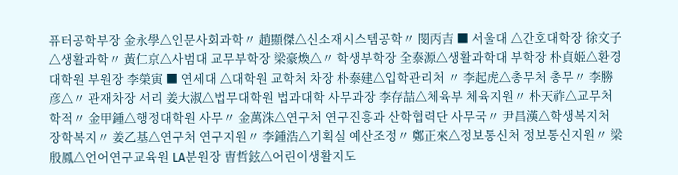퓨터공학부장 金永學△인문사회과학〃 趙顯傑△신소재시스템공학〃 閔丙吉 ■ 서울대 △간호대학장 徐文子△생활과학〃 黃仁京△사범대 교무부학장 梁豪煥△〃 학생부학장 全泰源△생활과학대 부학장 朴貞姬△환경대학원 부원장 李榮寅 ■ 연세대 △대학원 교학처 차장 朴泰建△입학관리처 〃 李起虎△총무처 총무〃 李勝彦△〃 관재차장 서리 姜大淑△법무대학원 법과대학 사무과장 李存喆△체육부 체육지원〃 朴天祚△교무처 학적〃 金甲鍾△행정대학원 사무〃 金萬洙△연구처 연구진흥과 산학협력단 사무국〃 尹昌漢△학생복지처 장학복지〃 姜乙基△연구처 연구지원〃 李鍾浩△기획실 예산조정〃 鄭正來△정보통신처 정보통신지원〃 梁殷鳳△언어연구교육원 LA분원장 曺哲鉉△어린이생활지도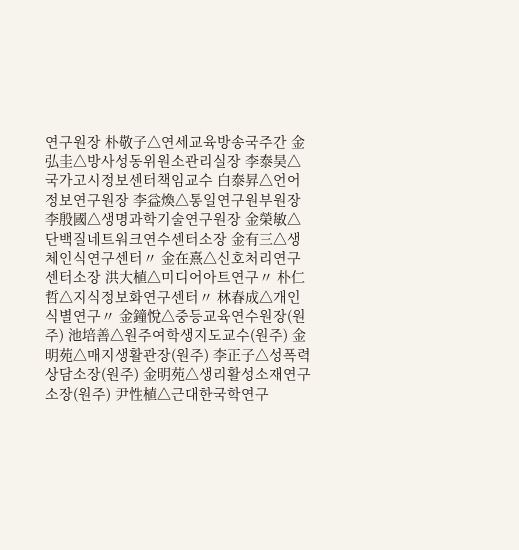연구원장 朴敬子△연세교육방송국주간 金弘圭△방사성동위원소관리실장 李泰昊△국가고시정보센터책임교수 白泰昇△언어정보연구원장 李益煥△통일연구원부원장 李殷國△생명과학기술연구원장 金榮敏△단백질네트워크연수센터소장 金有三△생체인식연구센터〃 金在熹△신호처리연구센터소장 洪大植△미디어아트연구〃 朴仁哲△지식정보화연구센터〃 林春成△개인식별연구〃 金鐘悅△중등교육연수원장(원주) 池培善△원주여학생지도교수(원주) 金明苑△매지생활관장(원주) 李正子△성폭력상담소장(원주) 金明苑△생리활성소재연구소장(원주) 尹性植△근대한국학연구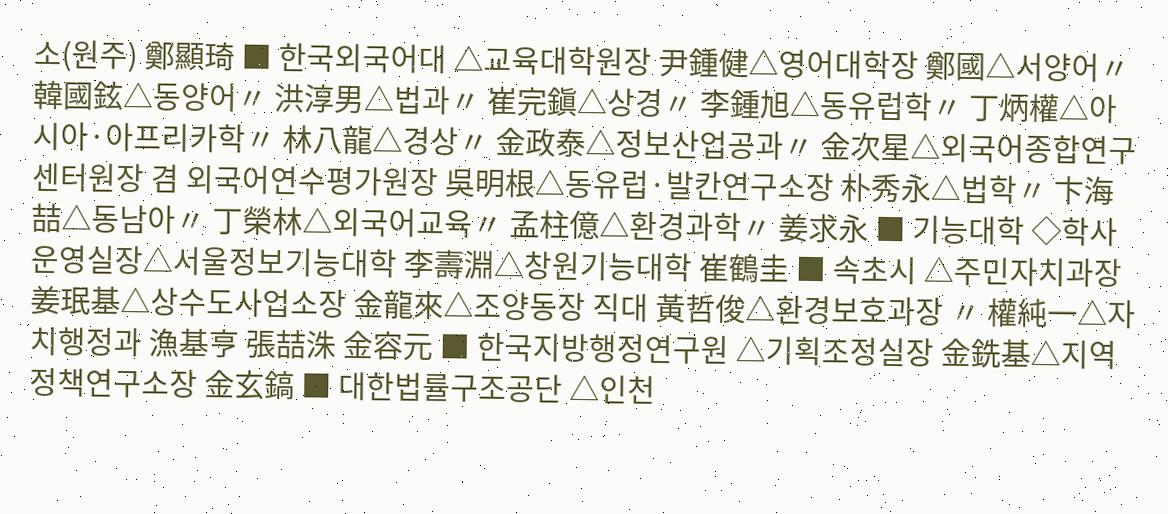소(원주) 鄭顯琦 ■ 한국외국어대 △교육대학원장 尹鍾健△영어대학장 鄭國△서양어〃 韓國鉉△동양어〃 洪淳男△법과〃 崔完鎭△상경〃 李鍾旭△동유럽학〃 丁炳權△아시아·아프리카학〃 林八龍△경상〃 金政泰△정보산업공과〃 金次星△외국어종합연구센터원장 겸 외국어연수평가원장 吳明根△동유럽·발칸연구소장 朴秀永△법학〃 卞海喆△동남아〃 丁榮林△외국어교육〃 孟柱億△환경과학〃 姜求永 ■ 기능대학 ◇학사운영실장△서울정보기능대학 李壽淵△창원기능대학 崔鶴圭 ■ 속초시 △주민자치과장 姜珉基△상수도사업소장 金龍來△조양동장 직대 黃哲俊△환경보호과장 〃 權純一△자치행정과 漁基亨 張喆洙 金容元 ■ 한국지방행정연구원 △기획조정실장 金銑基△지역정책연구소장 金玄鎬 ■ 대한법률구조공단 △인천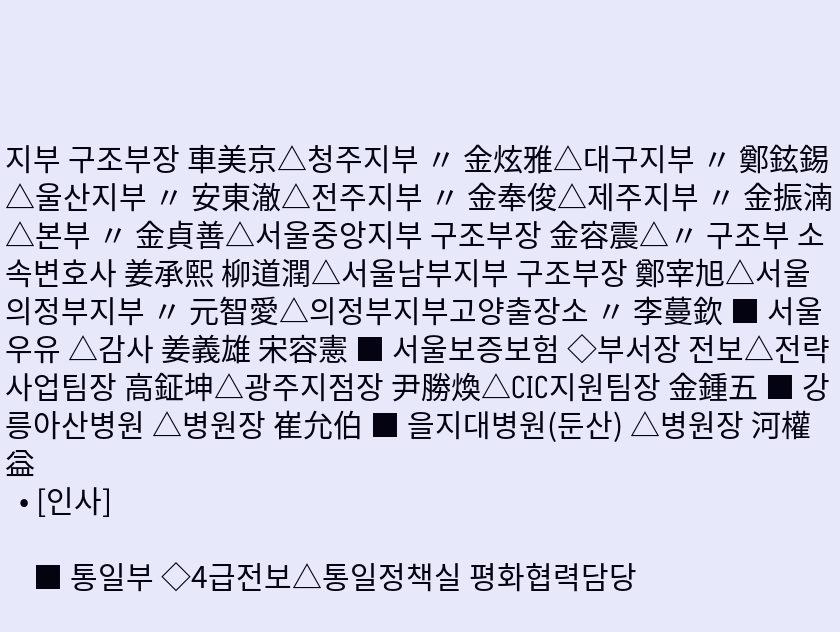지부 구조부장 車美京△청주지부 〃 金炫雅△대구지부 〃 鄭鉉錫△울산지부 〃 安東澈△전주지부 〃 金奉俊△제주지부 〃 金振湳△본부 〃 金貞善△서울중앙지부 구조부장 金容震△〃 구조부 소속변호사 姜承熙 柳道潤△서울남부지부 구조부장 鄭宰旭△서울의정부지부 〃 元智愛△의정부지부고양출장소 〃 李蔓欽 ■ 서울우유 △감사 姜義雄 宋容憲 ■ 서울보증보험 ◇부서장 전보△전략사업팀장 高鉦坤△광주지점장 尹勝煥△CIC지원팀장 金鍾五 ■ 강릉아산병원 △병원장 崔允伯 ■ 을지대병원(둔산) △병원장 河權益
  • [인사]

    ■ 통일부 ◇4급전보△통일정책실 평화협력담당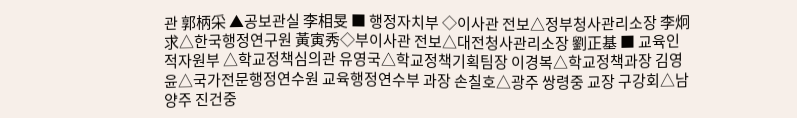관 郭柄采 ▲공보관실 李相旻 ■ 행정자치부 ◇이사관 전보△정부청사관리소장 李炯求△한국행정연구원 黃寅秀◇부이사관 전보△대전청사관리소장 劉正基 ■ 교육인적자원부 △학교정책심의관 유영국△학교정책기획팀장 이경복△학교정책과장 김영윤△국가전문행정연수원 교육행정연수부 과장 손칠호△광주 쌍령중 교장 구강회△남양주 진건중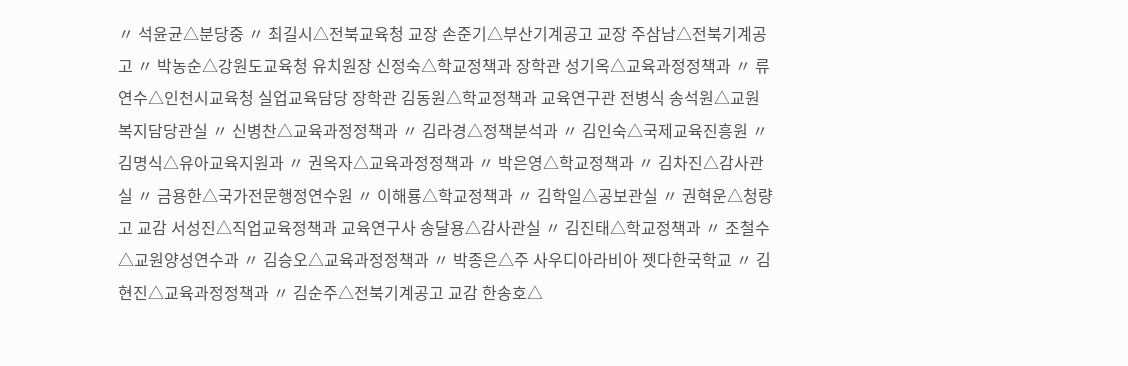〃 석윤균△분당중 〃 최길시△전북교육청 교장 손준기△부산기계공고 교장 주삼남△전북기계공고 〃 박농순△강원도교육청 유치원장 신정숙△학교정책과 장학관 성기옥△교육과정정책과 〃 류연수△인천시교육청 실업교육담당 장학관 김동원△학교정책과 교육연구관 전병식 송석원△교원복지담당관실 〃 신병찬△교육과정정책과 〃 김라경△정책분석과 〃 김인숙△국제교육진흥원 〃 김명식△유아교육지원과 〃 권옥자△교육과정정책과 〃 박은영△학교정책과 〃 김차진△감사관실 〃 금용한△국가전문행정연수원 〃 이해룡△학교정책과 〃 김학일△공보관실 〃 권혁운△청량고 교감 서성진△직업교육정책과 교육연구사 송달용△감사관실 〃 김진태△학교정책과 〃 조철수△교원양성연수과 〃 김승오△교육과정정책과 〃 박종은△주 사우디아라비아 젯다한국학교 〃 김현진△교육과정정책과 〃 김순주△전북기계공고 교감 한송호△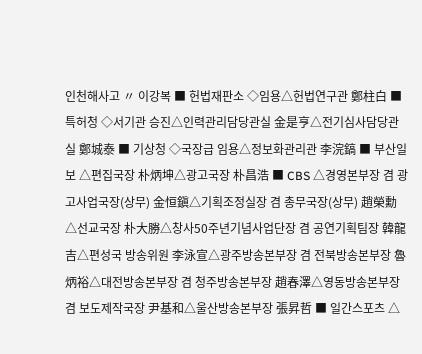인천해사고 〃 이강복 ■ 헌법재판소 ◇임용△헌법연구관 鄭柱白 ■ 특허청 ◇서기관 승진△인력관리담당관실 金是亨△전기심사담당관실 鄭城泰 ■ 기상청 ◇국장급 임용△정보화관리관 李浣鎬 ■ 부산일보 △편집국장 朴炳坤△광고국장 朴昌浩 ■ CBS △경영본부장 겸 광고사업국장(상무) 金恒鎭△기획조정실장 겸 총무국장(상무) 趙榮勳△선교국장 朴大勝△창사50주년기념사업단장 겸 공연기획팀장 韓龍吉△편성국 방송위원 李泳宣△광주방송본부장 겸 전북방송본부장 魯炳裕△대전방송본부장 겸 청주방송본부장 趙春澤△영동방송본부장 겸 보도제작국장 尹基和△울산방송본부장 張昇哲 ■ 일간스포츠 △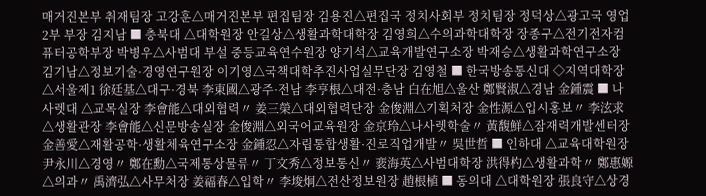매거진본부 취재팀장 고강훈△매거진본부 편집팀장 김용진△편집국 정치사회부 정치팀장 정덕상△광고국 영업2부 부장 김지남 ■ 충북대 △대학원장 안길상△생활과학대학장 김영희△수의과학대학장 장종구△전기전자컴퓨터공학부장 박병우△사범대 부설 중등교육연수원장 양기석△교육개발연구소장 박재승△생활과학연구소장 김기남△정보기술·경영연구원장 이기영△국책대학추진사업실무단장 김영철 ■ 한국방송통신대 ◇지역대학장△서울제1 徐廷基△대구·경북 李東國△광주·전남 李亨根△대전·충남 白在旭△울산 鄭賢淑△경남 金鍾震 ■ 나사렛대 △교목실장 李會能△대외협력〃 姜三榮△대외협력단장 金俊淵△기획처장 金性源△입시홍보〃 李泫求△생활관장 李會能△신문방송실장 金俊淵△외국어교육원장 金京玲△나사렛학술〃 黃馥鮮△잠재력개발센터장 金善愛△재활공학·생활체육연구소장 金鍾忍△자립통합생활·진로직업개발〃 吳世哲 ■ 인하대 △교육대학원장 尹永川△경영〃 鄭在勳△국제통상물류〃 丁文秀△정보통신〃 裵海英△사범대학장 洪得杓△생활과학〃 鄭惠嫄△의과〃 禹濟弘△사무처장 姜福春△입학〃 李埈炯△전산정보원장 趙根植 ■ 동의대 △대학원장 張良守△상경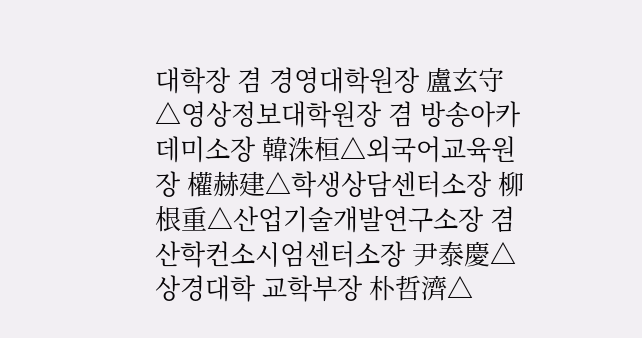대학장 겸 경영대학원장 盧玄守△영상정보대학원장 겸 방송아카데미소장 韓洙桓△외국어교육원장 權赫建△학생상담센터소장 柳根重△산업기술개발연구소장 겸 산학컨소시엄센터소장 尹泰慶△상경대학 교학부장 朴哲濟△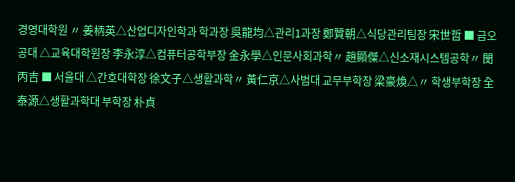경영대학원 〃 姜柄英△산업디자인학과 학과장 吳龍均△관리1과장 鄭贊朝△식당관리팀장 宋世哲 ■ 금오공대 △교육대학원장 李永淳△컴퓨터공학부장 金永學△인문사회과학〃 趙顯傑△신소재시스템공학〃 閔丙吉 ■ 서울대 △간호대학장 徐文子△생활과학〃 黃仁京△사범대 교무부학장 梁豪煥△〃 학생부학장 全泰源△생활과학대 부학장 朴貞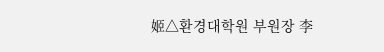姬△환경대학원 부원장 李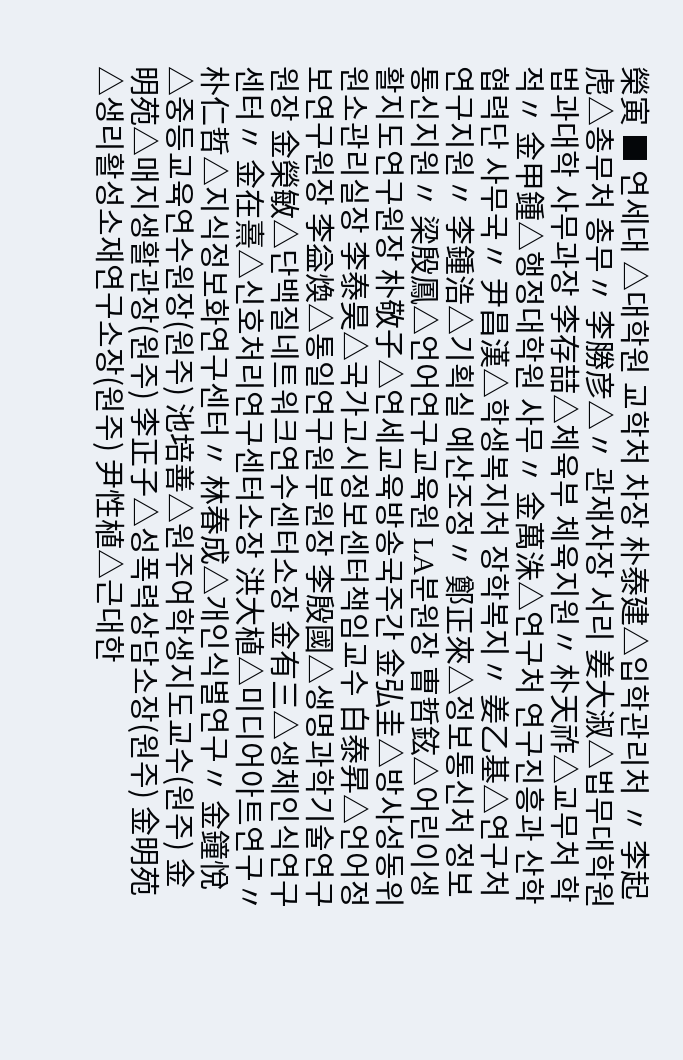榮寅 ■ 연세대 △대학원 교학처 차장 朴泰建△입학관리처 〃 李起虎△총무처 총무〃 李勝彦△〃 관재차장 서리 姜大淑△법무대학원 법과대학 사무과장 李存喆△체육부 체육지원〃 朴天祚△교무처 학적〃 金甲鍾△행정대학원 사무〃 金萬洙△연구처 연구진흥과 산학협력단 사무국〃 尹昌漢△학생복지처 장학복지〃 姜乙基△연구처 연구지원〃 李鍾浩△기획실 예산조정〃 鄭正來△정보통신처 정보통신지원〃 梁殷鳳△언어연구교육원 LA분원장 曺哲鉉△어린이생활지도연구원장 朴敬子△연세교육방송국주간 金弘圭△방사성동위원소관리실장 李泰昊△국가고시정보센터책임교수 白泰昇△언어정보연구원장 李益煥△통일연구원부원장 李殷國△생명과학기술연구원장 金榮敏△단백질네트워크연수센터소장 金有三△생체인식연구센터〃 金在熹△신호처리연구센터소장 洪大植△미디어아트연구〃 朴仁哲△지식정보화연구센터〃 林春成△개인식별연구〃 金鐘悅△중등교육연수원장(원주) 池培善△원주여학생지도교수(원주) 金明苑△매지생활관장(원주) 李正子△성폭력상담소장(원주) 金明苑△생리활성소재연구소장(원주) 尹性植△근대한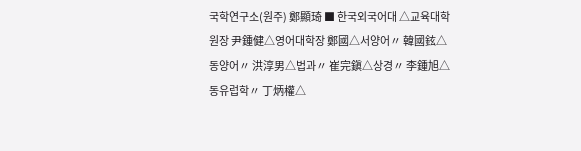국학연구소(원주) 鄭顯琦 ■ 한국외국어대 △교육대학원장 尹鍾健△영어대학장 鄭國△서양어〃 韓國鉉△동양어〃 洪淳男△법과〃 崔完鎭△상경〃 李鍾旭△동유럽학〃 丁炳權△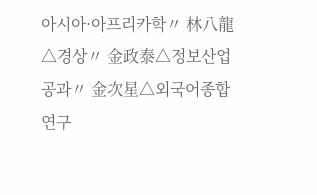아시아·아프리카학〃 林八龍△경상〃 金政泰△정보산업공과〃 金次星△외국어종합연구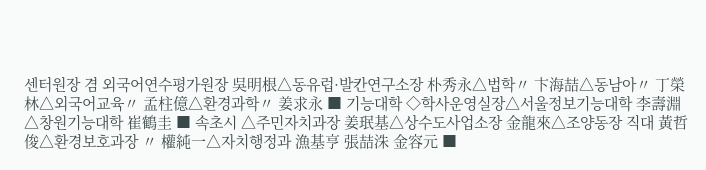센터원장 겸 외국어연수평가원장 吳明根△동유럽·발칸연구소장 朴秀永△법학〃 卞海喆△동남아〃 丁榮林△외국어교육〃 孟柱億△환경과학〃 姜求永 ■ 기능대학 ◇학사운영실장△서울정보기능대학 李壽淵△창원기능대학 崔鶴圭 ■ 속초시 △주민자치과장 姜珉基△상수도사업소장 金龍來△조양동장 직대 黃哲俊△환경보호과장 〃 權純一△자치행정과 漁基亨 張喆洙 金容元 ■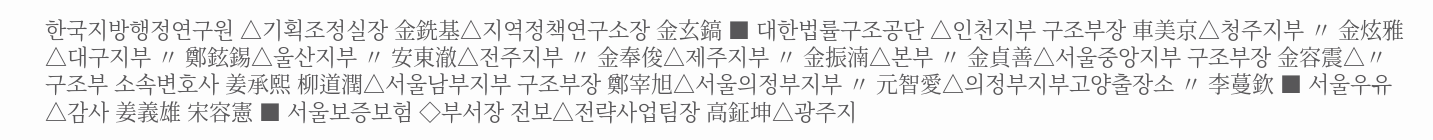한국지방행정연구원 △기획조정실장 金銑基△지역정책연구소장 金玄鎬 ■ 대한법률구조공단 △인천지부 구조부장 車美京△청주지부 〃 金炫雅△대구지부 〃 鄭鉉錫△울산지부 〃 安東澈△전주지부 〃 金奉俊△제주지부 〃 金振湳△본부 〃 金貞善△서울중앙지부 구조부장 金容震△〃 구조부 소속변호사 姜承熙 柳道潤△서울남부지부 구조부장 鄭宰旭△서울의정부지부 〃 元智愛△의정부지부고양출장소 〃 李蔓欽 ■ 서울우유 △감사 姜義雄 宋容憲 ■ 서울보증보험 ◇부서장 전보△전략사업팀장 高鉦坤△광주지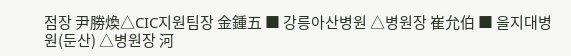점장 尹勝煥△CIC지원팀장 金鍾五 ■ 강릉아산병원 △병원장 崔允伯 ■ 을지대병원(둔산) △병원장 河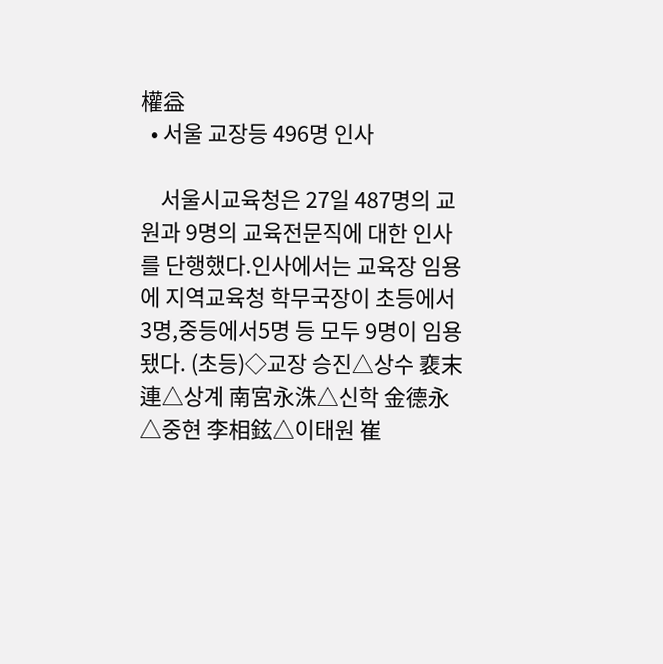權益
  • 서울 교장등 496명 인사

    서울시교육청은 27일 487명의 교원과 9명의 교육전문직에 대한 인사를 단행했다.인사에서는 교육장 임용에 지역교육청 학무국장이 초등에서 3명,중등에서5명 등 모두 9명이 임용됐다. (초등)◇교장 승진△상수 裵末連△상계 南宮永洙△신학 金德永△중현 李相鉉△이태원 崔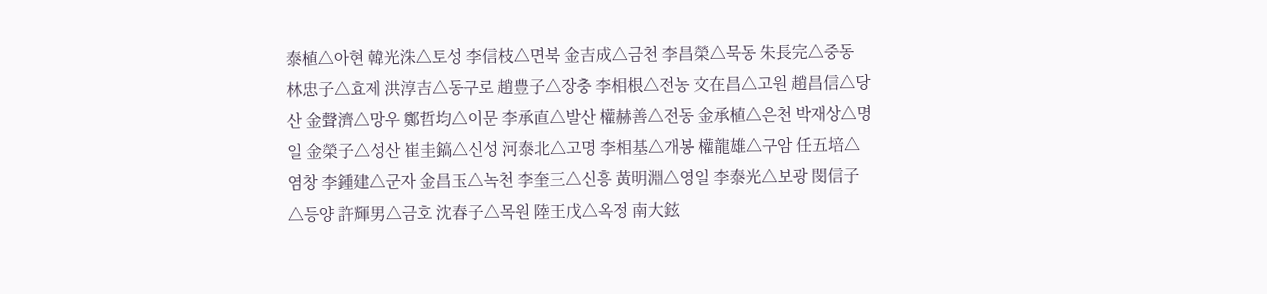泰植△아현 韓光洙△토성 李信枝△면북 金吉成△금천 李昌榮△묵동 朱長完△중동 林忠子△효제 洪淳吉△동구로 趙豊子△장충 李相根△전농 文在昌△고원 趙昌信△당산 金聲濟△망우 鄭哲均△이문 李承直△발산 權赫善△전동 金承植△은천 박재상△명일 金榮子△성산 崔圭鎬△신성 河泰北△고명 李相基△개봉 權龍雄△구암 任五培△염창 李鍾建△군자 金昌玉△녹천 李奎三△신흥 黃明淵△영일 李泰光△보광 閔信子△등양 許輝男△금호 沈春子△목원 陸王戊△옥정 南大鉉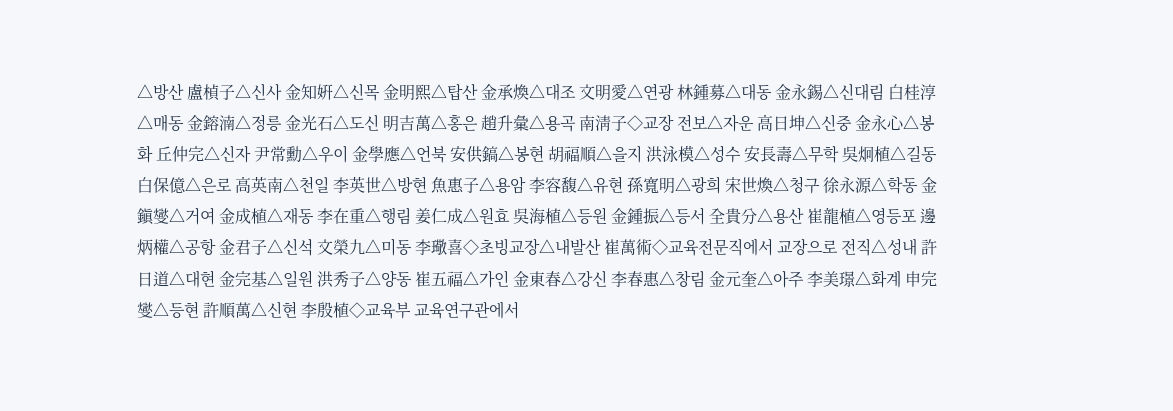△방산 盧楨子△신사 金知姸△신목 金明熙△탑산 金承煥△대조 文明愛△연광 林鍾募△대동 金永錫△신대림 白桂淳△매동 金鎔湳△정릉 金光石△도신 明吉萬△홍은 趙升彙△용곡 南淸子◇교장 전보△자운 高日坤△신중 金永心△봉화 丘仲完△신자 尹常勳△우이 金學應△언북 安供鎬△봉현 胡福順△을지 洪泳模△성수 安長壽△무학 吳炯植△길동 白保億△은로 高英南△천일 李英世△방현 魚惠子△용암 李容馥△유현 孫寬明△광희 宋世煥△청구 徐永源△학동 金鎭燮△거여 金成植△재동 李在重△행림 姜仁成△원효 吳海植△등원 金鍾振△등서 全貴分△용산 崔龍植△영등포 邊炳權△공항 金君子△신석 文榮九△미동 李璥喜◇초빙교장△내발산 崔萬術◇교육전문직에서 교장으로 전직△성내 許日道△대현 金完基△일원 洪秀子△양동 崔五福△가인 金東春△강신 李春惠△창림 金元奎△아주 李美璟△화계 申完燮△등현 許順萬△신현 李殷植◇교육부 교육연구관에서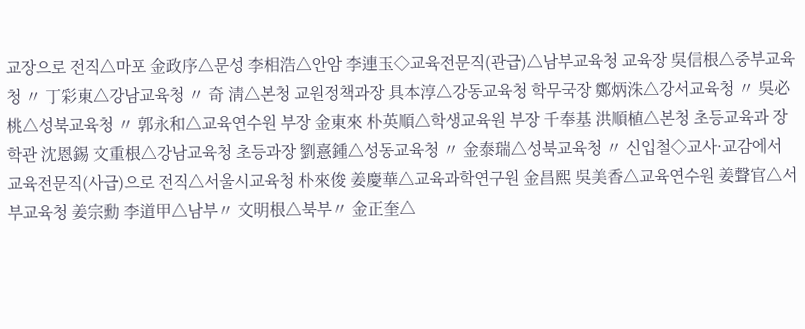교장으로 전직△마포 金政序△문성 李相浩△안암 李連玉◇교육전문직(관급)△남부교육청 교육장 吳信根△중부교육청 〃 丁彩東△강남교육청 〃 奇 淸△본청 교원정책과장 具本淳△강동교육청 학무국장 鄭炳洙△강서교육청 〃 吳必桃△성북교육청 〃 郭永和△교육연수원 부장 金東來 朴英順△학생교육원 부장 千奉基 洪順植△본청 초등교육과 장학관 沈恩錫 文重根△강남교육청 초등과장 劉憙鍾△성동교육청 〃 金泰瑞△성북교육청 〃 신입철◇교사·교감에서 교육전문직(사급)으로 전직△서울시교육청 朴來俊 姜慶華△교육과학연구원 金昌熙 吳美香△교육연수원 姜聲官△서부교육청 姜宗勳 李道甲△남부〃 文明根△북부〃 金正奎△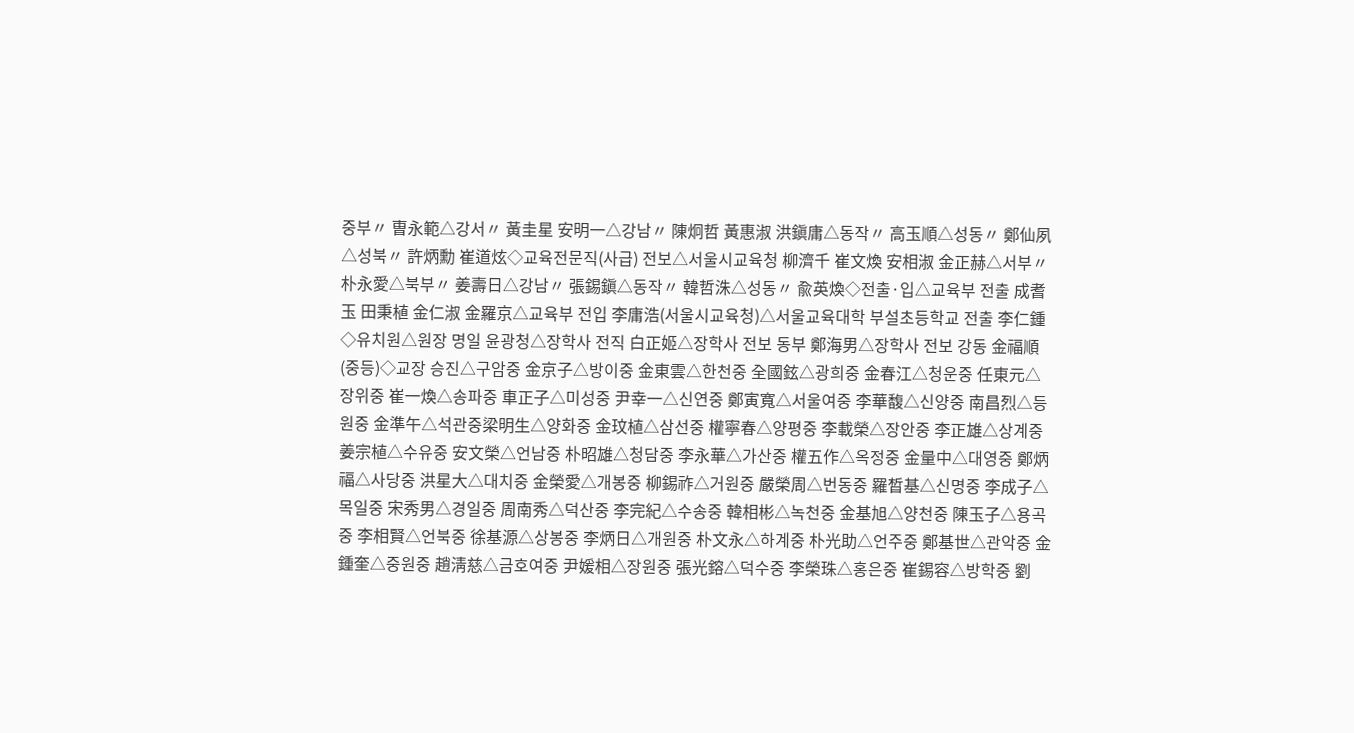중부〃 曺永範△강서〃 黃圭星 安明一△강남〃 陳炯哲 黃惠淑 洪鎭庸△동작〃 高玉順△성동〃 鄭仙夙△성북〃 許炳勳 崔道炫◇교육전문직(사급) 전보△서울시교육청 柳濟千 崔文煥 安相淑 金正赫△서부〃 朴永愛△북부〃 姜壽日△강남〃 張錫鎭△동작〃 韓哲洙△성동〃 兪英煥◇전출·입△교육부 전출 成耆玉 田秉植 金仁淑 金羅京△교육부 전입 李庸浩(서울시교육청)△서울교육대학 부설초등학교 전출 李仁鍾◇유치원△원장 명일 윤광청△장학사 전직 白正姬△장학사 전보 동부 鄭海男△장학사 전보 강동 金福順 (중등)◇교장 승진△구암중 金京子△방이중 金東雲△한천중 全國鉉△광희중 金春江△청운중 任東元△장위중 崔一煥△송파중 車正子△미성중 尹幸一△신연중 鄭寅寬△서울여중 李華馥△신양중 南昌烈△등원중 金準午△석관중梁明生△양화중 金玟植△삼선중 權寧春△양평중 李載榮△장안중 李正雄△상계중 姜宗植△수유중 安文榮△언남중 朴昭雄△청담중 李永華△가산중 權五作△옥정중 金量中△대영중 鄭炳福△사당중 洪星大△대치중 金榮愛△개봉중 柳錫祚△거원중 嚴榮周△번동중 羅晳基△신명중 李成子△목일중 宋秀男△경일중 周南秀△덕산중 李完紀△수송중 韓相彬△녹천중 金基旭△양천중 陳玉子△용곡중 李相賢△언북중 徐基源△상봉중 李炳日△개원중 朴文永△하계중 朴光助△언주중 鄭基世△관악중 金鍾奎△중원중 趙淸慈△금호여중 尹媛相△장원중 張光鎔△덕수중 李榮珠△홍은중 崔錫容△방학중 劉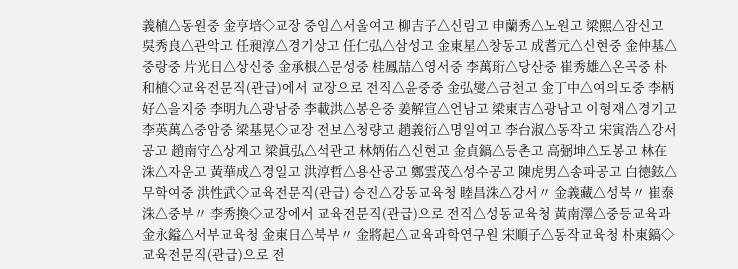義植△동원중 金亨培◇교장 중임△서울여고 柳吉子△신림고 申蘭秀△노원고 梁熙△잠신고 吳秀良△관악고 任昶淳△경기상고 任仁弘△삼성고 金東星△창동고 成耆元△신현중 金仲基△중랑중 片光日△상신중 金承根△문성중 桂鳳喆△영서중 李萬珩△당산중 崔秀雄△온곡중 朴和植◇교육전문직(관급)에서 교장으로 전직△윤중중 金弘燮△금천고 金丁中△여의도중 李柄好△을지중 李明九△광남중 李載洪△봉은중 姜解宣△언남고 梁東吉△광남고 이형재△경기고 李英萬△중암중 梁基晃◇교장 전보△청량고 趙義衍△명일여고 李台淑△동작고 宋寅浩△강서공고 趙南守△상계고 梁眞弘△석관고 林炳佑△신현고 金貞鎬△등촌고 高弼坤△도봉고 林在洙△자운고 黃華成△경일고 洪淳哲△용산공고 鄭雲茂△성수공고 陳虎男△송파공고 白德鉉△무학여중 洪性武◇교육전문직(관급) 승진△강동교육청 睦昌洙△강서〃 金義藏△성북〃 崔泰洙△중부〃 李秀換◇교장에서 교육전문직(관급)으로 전직△성동교육청 黃南澤△중등교육과 金永鎰△서부교육청 金東日△북부〃 金將起△교육과학연구원 宋順子△동작교육청 朴東鎬◇교육전문직(관급)으로 전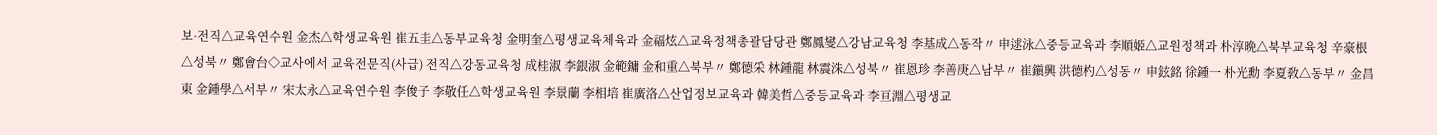보·전직△교육연수원 金杰△학생교육원 崔五圭△동부교육청 金明奎△평생교육체육과 金福炫△교육정책총괄담당관 鄭鳳燮△강남교육청 李基成△동작〃 申逑泳△중등교육과 李順姬△교원정책과 朴淳晩△북부교육청 辛豪根△성북〃 鄭會台◇교사에서 교육전문직(사급) 전직△강동교육청 成桂淑 李銀淑 金範鏞 金和重△북부〃 鄭德采 林鍾龍 林震洙△성북〃 崔恩珍 李善庚△남부〃 崔鎭興 洪德杓△성동〃 申鉉銘 徐鍾一 朴光勳 李夏敎△동부〃 金昌東 金鍾學△서부〃 宋太永△교육연수원 李俊子 李敬任△학생교육원 李景蘭 李相培 崔廣洛△산업정보교육과 韓美哲△중등교육과 李亘淵△평생교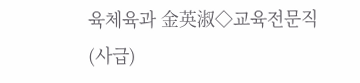육체육과 金英淑◇교육전문직(사급)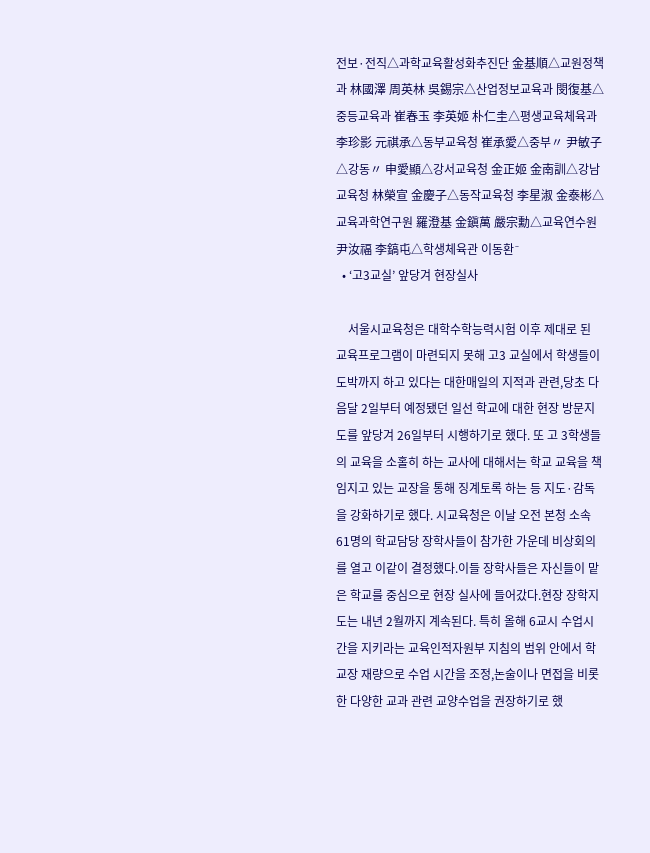전보·전직△과학교육활성화추진단 金基順△교원정책과 林國澤 周英林 吳錫宗△산업정보교육과 閔復基△중등교육과 崔春玉 李英姬 朴仁圭△평생교육체육과 李珍影 元祺承△동부교육청 崔承愛△중부〃 尹敏子△강동〃 申愛顯△강서교육청 金正姬 金南訓△강남교육청 林榮宣 金慶子△동작교육청 李星淑 金泰彬△교육과학연구원 羅澄基 金鎭萬 嚴宗勳△교육연수원 尹汝福 李鎬屯△학생체육관 이동환˝
  • ‘고3교실’ 앞당겨 현장실사

    서울시교육청은 대학수학능력시험 이후 제대로 된 교육프로그램이 마련되지 못해 고3 교실에서 학생들이 도박까지 하고 있다는 대한매일의 지적과 관련,당초 다음달 2일부터 예정됐던 일선 학교에 대한 현장 방문지도를 앞당겨 26일부터 시행하기로 했다. 또 고 3학생들의 교육을 소홀히 하는 교사에 대해서는 학교 교육을 책임지고 있는 교장을 통해 징계토록 하는 등 지도·감독을 강화하기로 했다. 시교육청은 이날 오전 본청 소속 61명의 학교담당 장학사들이 참가한 가운데 비상회의를 열고 이같이 결정했다.이들 장학사들은 자신들이 맡은 학교를 중심으로 현장 실사에 들어갔다.현장 장학지도는 내년 2월까지 계속된다. 특히 올해 6교시 수업시간을 지키라는 교육인적자원부 지침의 범위 안에서 학교장 재량으로 수업 시간을 조정,논술이나 면접을 비롯한 다양한 교과 관련 교양수업을 권장하기로 했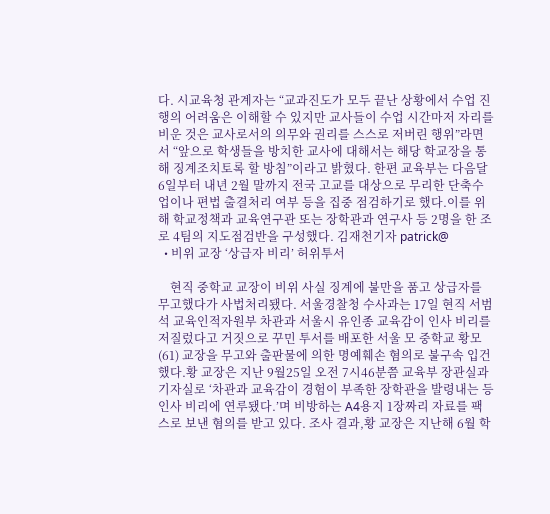다. 시교육청 관계자는 “교과진도가 모두 끝난 상황에서 수업 진행의 어려움은 이해할 수 있지만 교사들이 수업 시간마저 자리를 비운 것은 교사로서의 의무와 권리를 스스로 저버린 행위”라면서 “앞으로 학생들을 방치한 교사에 대해서는 해당 학교장을 통해 징계조치토록 할 방침”이라고 밝혔다. 한편 교육부는 다음달 6일부터 내년 2월 말까지 전국 고교를 대상으로 무리한 단축수업이나 편법 출결처리 여부 등을 집중 점검하기로 했다.이를 위해 학교정책과 교육연구관 또는 장학관과 연구사 등 2명을 한 조로 4팀의 지도점검반을 구성했다. 김재천기자 patrick@
  • 비위 교장 ‘상급자 비리’ 허위투서

    현직 중학교 교장이 비위 사실 징계에 불만을 품고 상급자를 무고했다가 사법처리됐다. 서울경찰청 수사과는 17일 현직 서범석 교육인적자원부 차관과 서울시 유인종 교육감이 인사 비리를 저질렀다고 거짓으로 꾸민 투서를 배포한 서울 모 중학교 황모(61) 교장을 무고와 출판물에 의한 명예훼손 혐의로 불구속 입건했다.황 교장은 지난 9월25일 오전 7시46분쯤 교육부 장관실과 기자실로 ‘차관과 교육감이 경험이 부족한 장학관을 발령내는 등 인사 비리에 연루됐다.’며 비방하는 A4용지 1장짜리 자료를 팩스로 보낸 혐의를 받고 있다. 조사 결과,황 교장은 지난해 6월 학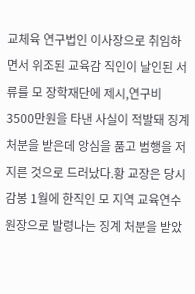교체육 연구법인 이사장으로 취임하면서 위조된 교육감 직인이 날인된 서류를 모 장학재단에 제시,연구비 3500만원을 타낸 사실이 적발돼 징계처분을 받은데 앙심을 품고 범행을 저지른 것으로 드러났다.황 교장은 당시 감봉 1월에 한직인 모 지역 교육연수원장으로 발령나는 징계 처분을 받았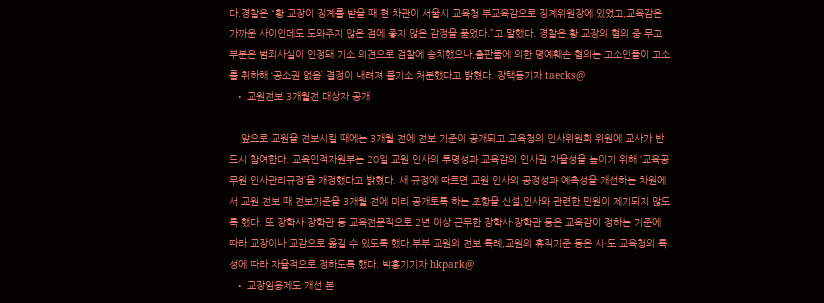다.경찰은 “황 교장이 징계를 받을 때 현 차관이 서울시 교육청 부교육감으로 징계위원장에 있었고,교육감은 가까운 사이인데도 도와주지 않은 점에 좋지 않은 감정을 품었다.”고 말했다. 경찰은 황 교장의 혐의 중 무고 부분은 범죄사실이 인정돼 기소 의견으로 검찰에 송치했으나,출판물에 의한 명예훼손 혐의는 고소인들이 고소를 취하해 ‘공소권 없음’ 결정이 내려져 불기소 처분했다고 밝혔다. 장택동기자 taecks@
  • 교원전보 3개월전 대상자 공개

    앞으로 교원을 전보시킬 때에는 3개월 전에 전보 기준이 공개되고 교육청의 인사위원회 위원에 교사가 반드시 참여한다. 교육인적자원부는 20일 교원 인사의 투명성과 교육감의 인사권 자율성을 높이기 위해 ‘교육공무원 인사관리규정’을 개정했다고 밝혔다. 새 규정에 따르면 교원 인사의 공정성과 예측성을 개선하는 차원에서 교원 전보 때 전보기준을 3개월 전에 미리 공개토록 하는 조항을 신설,인사와 관련한 민원이 제기되지 않도록 했다. 또 장학사·장학관 등 교육전문직으로 2년 이상 근무한 장학사·장학관 등은 교육감이 정하는 기준에 따라 교장이나 교감으로 옮길 수 있도록 했다.부부 교원의 전보 특례,교원의 휴직기준 등은 시·도 교육청의 특성에 따라 자율적으로 정하도록 했다. 박홍기기자 hkpark@
  • 교장임용제도 개선 본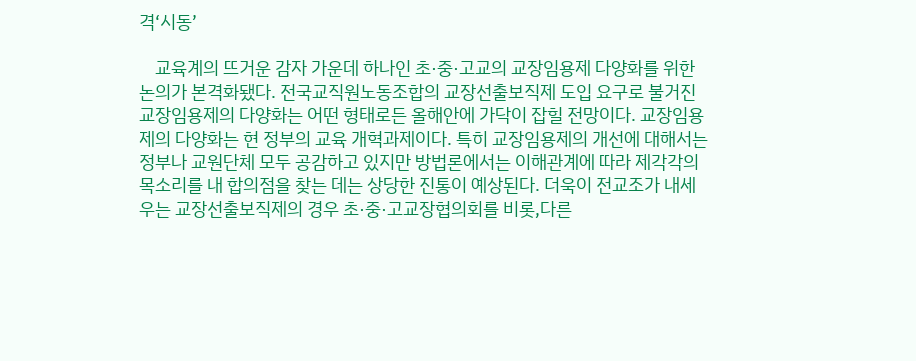격‘시동’

    교육계의 뜨거운 감자 가운데 하나인 초·중·고교의 교장임용제 다양화를 위한 논의가 본격화됐다. 전국교직원노동조합의 교장선출보직제 도입 요구로 불거진 교장임용제의 다양화는 어떤 형태로든 올해안에 가닥이 잡힐 전망이다. 교장임용제의 다양화는 현 정부의 교육 개혁과제이다. 특히 교장임용제의 개선에 대해서는 정부나 교원단체 모두 공감하고 있지만 방법론에서는 이해관계에 따라 제각각의 목소리를 내 합의점을 찾는 데는 상당한 진통이 예상된다. 더욱이 전교조가 내세우는 교장선출보직제의 경우 초·중·고교장협의회를 비롯,다른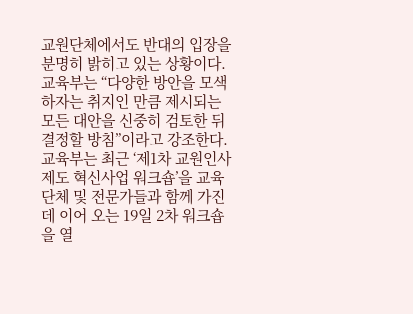교원단체에서도 반대의 입장을 분명히 밝히고 있는 상황이다. 교육부는 “다양한 방안을 모색하자는 취지인 만큼 제시되는 모든 대안을 신중히 검토한 뒤 결정할 방침”이라고 강조한다. 교육부는 최근 ‘제1차 교원인사제도 혁신사업 워크숍’을 교육단체 및 전문가들과 함께 가진 데 이어 오는 19일 2차 워크숍을 열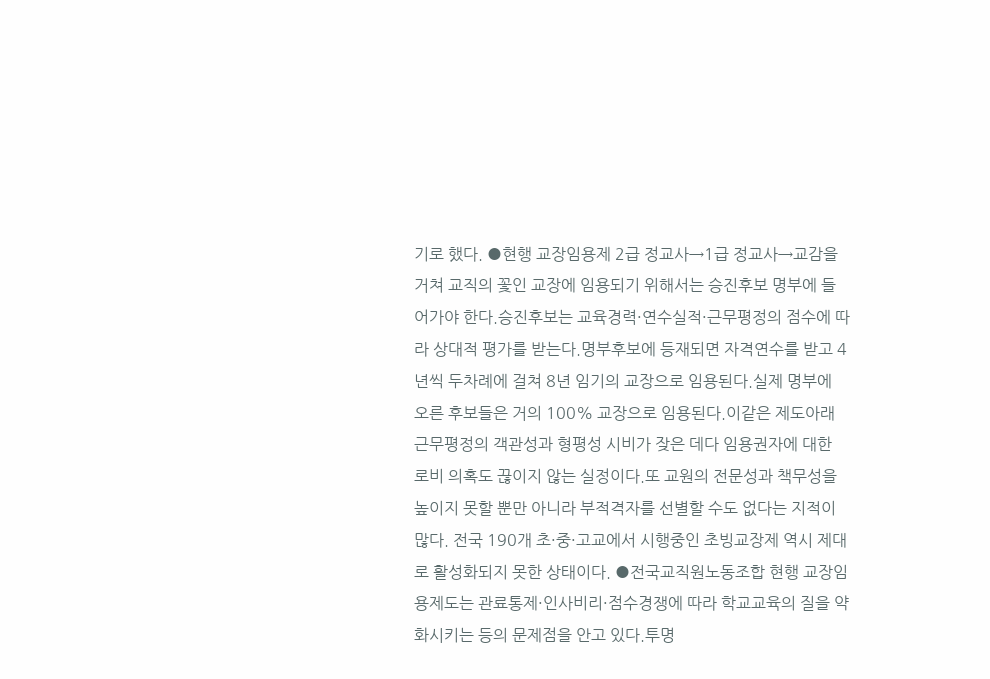기로 했다. ●현행 교장임용제 2급 정교사→1급 정교사→교감을 거쳐 교직의 꽃인 교장에 임용되기 위해서는 승진후보 명부에 들어가야 한다.승진후보는 교육경력·연수실적·근무평정의 점수에 따라 상대적 평가를 받는다.명부후보에 등재되면 자격연수를 받고 4년씩 두차례에 걸쳐 8년 임기의 교장으로 임용된다.실제 명부에 오른 후보들은 거의 100% 교장으로 임용된다.이같은 제도아래 근무평정의 객관성과 형평성 시비가 잦은 데다 임용권자에 대한 로비 의혹도 끊이지 않는 실정이다.또 교원의 전문성과 책무성을 높이지 못할 뿐만 아니라 부적격자를 선별할 수도 없다는 지적이 많다. 전국 190개 초·중·고교에서 시행중인 초빙교장제 역시 제대로 활성화되지 못한 상태이다. ●전국교직원노동조합 현행 교장임용제도는 관료통제·인사비리·점수경쟁에 따라 학교교육의 질을 약화시키는 등의 문제점을 안고 있다.투명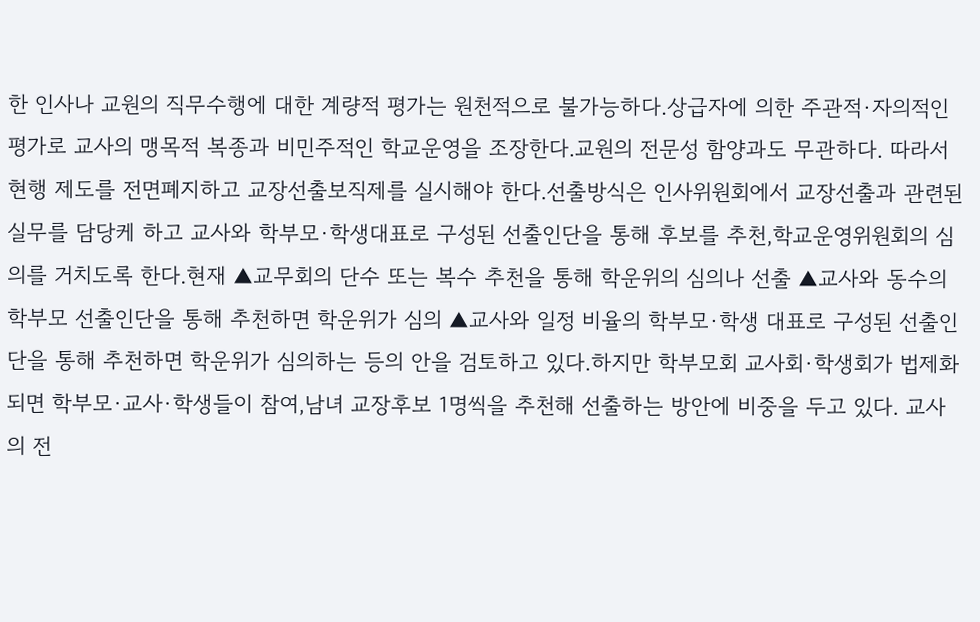한 인사나 교원의 직무수행에 대한 계량적 평가는 원천적으로 불가능하다.상급자에 의한 주관적·자의적인 평가로 교사의 맹목적 복종과 비민주적인 학교운영을 조장한다.교원의 전문성 함양과도 무관하다. 따라서 현행 제도를 전면폐지하고 교장선출보직제를 실시해야 한다.선출방식은 인사위원회에서 교장선출과 관련된 실무를 담당케 하고 교사와 학부모·학생대표로 구성된 선출인단을 통해 후보를 추천,학교운영위원회의 심의를 거치도록 한다.현재 ▲교무회의 단수 또는 복수 추천을 통해 학운위의 심의나 선출 ▲교사와 동수의 학부모 선출인단을 통해 추천하면 학운위가 심의 ▲교사와 일정 비율의 학부모·학생 대표로 구성된 선출인단을 통해 추천하면 학운위가 심의하는 등의 안을 검토하고 있다.하지만 학부모회 교사회·학생회가 법제화되면 학부모·교사·학생들이 참여,남녀 교장후보 1명씩을 추천해 선출하는 방안에 비중을 두고 있다. 교사의 전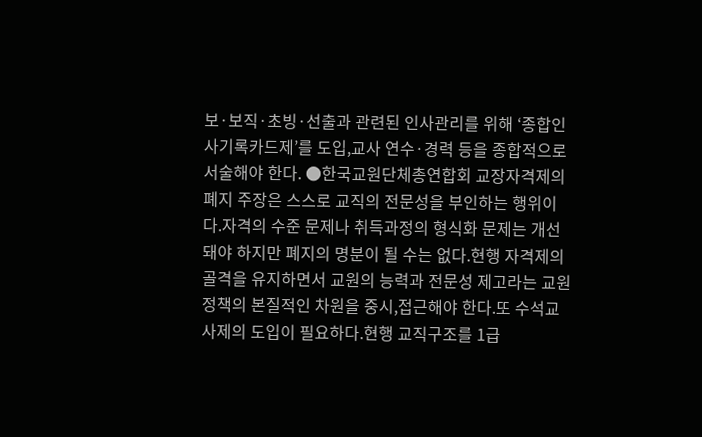보·보직·초빙·선출과 관련된 인사관리를 위해 ‘종합인사기록카드제’를 도입,교사 연수·경력 등을 종합적으로 서술해야 한다. ●한국교원단체총연합회 교장자격제의 폐지 주장은 스스로 교직의 전문성을 부인하는 행위이다.자격의 수준 문제나 취득과정의 형식화 문제는 개선돼야 하지만 폐지의 명분이 될 수는 없다.현행 자격제의 골격을 유지하면서 교원의 능력과 전문성 제고라는 교원정책의 본질적인 차원을 중시,접근해야 한다.또 수석교사제의 도입이 필요하다.현행 교직구조를 1급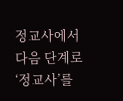정교사에서 다음 단계로 ‘정교사’를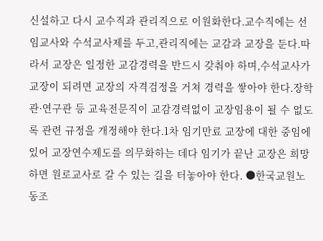신설하고 다시 교수직과 관리직으로 이원화한다.교수직에는 선임교사와 수석교사제를 두고,관리직에는 교감과 교장을 둔다.따라서 교장은 일정한 교감경력을 반드시 갖춰야 하며,수석교사가 교장이 되려면 교장의 자격검정을 거쳐 경력을 쌓아야 한다.장학관·연구관 등 교육전문직이 교감경력없이 교장임용이 될 수 없도록 관련 규정을 개정해야 한다.1차 임기만료 교장에 대한 중임에 있어 교장연수제도를 의무화하는 데다 임기가 끝난 교장은 희망하면 원로교사로 갈 수 있는 길을 터놓아야 한다. ●한국교원노동조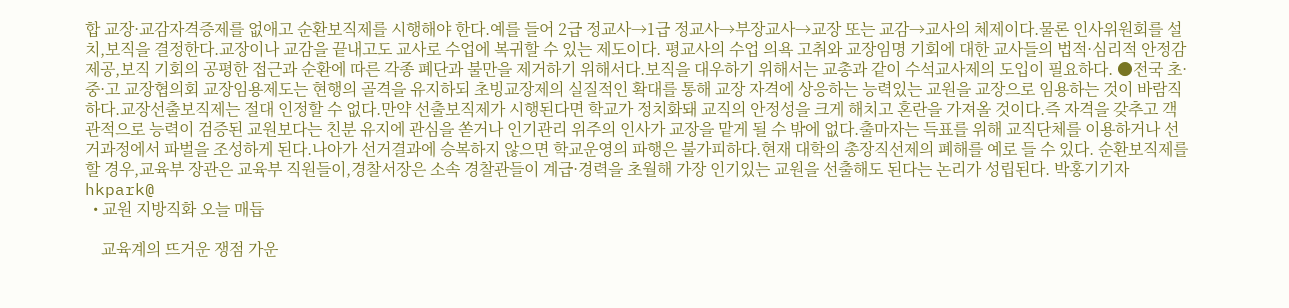합 교장·교감자격증제를 없애고 순환보직제를 시행해야 한다.예를 들어 2급 정교사→1급 정교사→부장교사→교장 또는 교감→교사의 체제이다.물론 인사위원회를 설치,보직을 결정한다.교장이나 교감을 끝내고도 교사로 수업에 복귀할 수 있는 제도이다. 평교사의 수업 의욕 고취와 교장임명 기회에 대한 교사들의 법적·심리적 안정감 제공,보직 기회의 공평한 접근과 순환에 따른 각종 폐단과 불만을 제거하기 위해서다.보직을 대우하기 위해서는 교총과 같이 수석교사제의 도입이 필요하다. ●전국 초·중·고 교장협의회 교장임용제도는 현행의 골격을 유지하되 초빙교장제의 실질적인 확대를 통해 교장 자격에 상응하는 능력있는 교원을 교장으로 임용하는 것이 바람직하다.교장선출보직제는 절대 인정할 수 없다.만약 선출보직제가 시행된다면 학교가 정치화돼 교직의 안정성을 크게 해치고 혼란을 가져올 것이다.즉 자격을 갖추고 객관적으로 능력이 검증된 교원보다는 친분 유지에 관심을 쏟거나 인기관리 위주의 인사가 교장을 맡게 될 수 밖에 없다.출마자는 득표를 위해 교직단체를 이용하거나 선거과정에서 파벌을 조성하게 된다.나아가 선거결과에 승복하지 않으면 학교운영의 파행은 불가피하다.현재 대학의 총장직선제의 폐해를 예로 들 수 있다. 순환보직제를 할 경우,교육부 장관은 교육부 직원들이,경찰서장은 소속 경찰관들이 계급·경력을 초월해 가장 인기있는 교원을 선출해도 된다는 논리가 성립된다. 박홍기기자 hkpark@
  • 교원 지방직화 오늘 매듭

    교육계의 뜨거운 쟁점 가운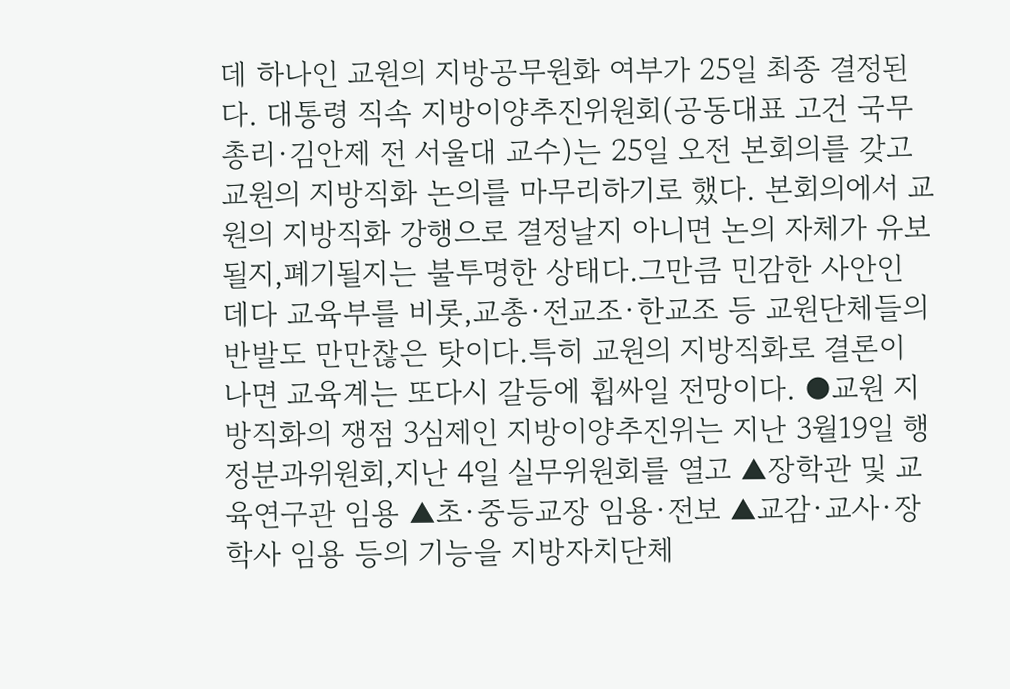데 하나인 교원의 지방공무원화 여부가 25일 최종 결정된다. 대통령 직속 지방이양추진위원회(공동대표 고건 국무총리·김안제 전 서울대 교수)는 25일 오전 본회의를 갖고 교원의 지방직화 논의를 마무리하기로 했다. 본회의에서 교원의 지방직화 강행으로 결정날지 아니면 논의 자체가 유보될지,폐기될지는 불투명한 상태다.그만큼 민감한 사안인 데다 교육부를 비롯,교총·전교조·한교조 등 교원단체들의 반발도 만만찮은 탓이다.특히 교원의 지방직화로 결론이 나면 교육계는 또다시 갈등에 휩싸일 전망이다. ●교원 지방직화의 쟁점 3심제인 지방이양추진위는 지난 3월19일 행정분과위원회,지난 4일 실무위원회를 열고 ▲장학관 및 교육연구관 임용 ▲초·중등교장 임용·전보 ▲교감·교사·장학사 임용 등의 기능을 지방자치단체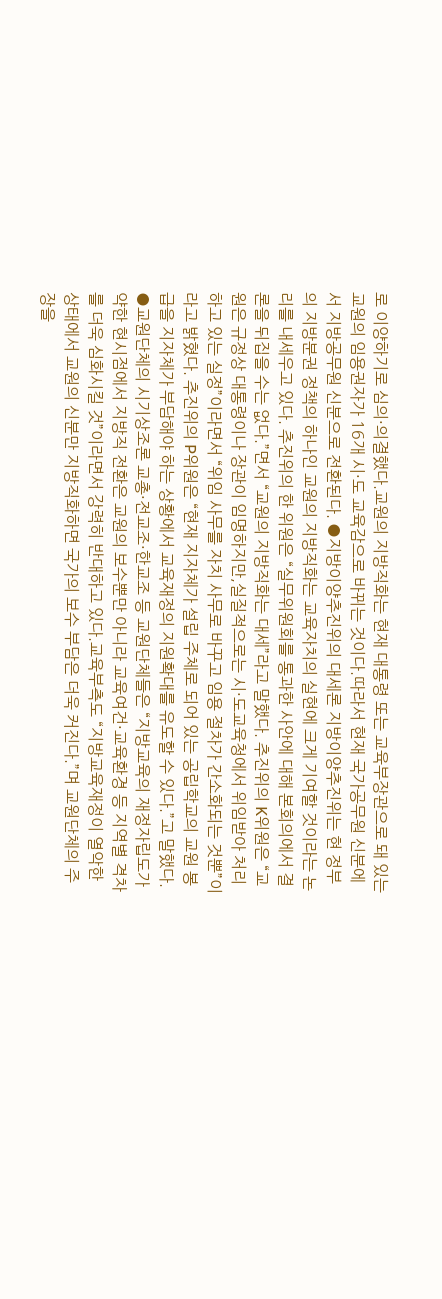로 이양하기로 심의·의결했다.교원의 지방직화는 현재 대통령 또는 교육부장관으로 돼 있는 교원의 임용권자가 16개 시·도 교육감으로 바뀌는 것이다.따라서 현재 국가공무원 신분에서 지방공무원 신분으로 전환된다. ●지방이양추진위의 대세론 지방이양추진위는 현 정부의 지방분권 정책의 하나인 교원의 지방직화는 교육자치의 실현에 크게 기여할 것이라는 논리를 내세우고 있다. 추진위의 한 위원은 “실무위원회를 통과한 사안에 대해 본회의에서 결론을 뒤집을 수는 없다.”면서 “교원의 지방직화는 대세”라고 말했다. 추진위의 K위원은 “교원은 규정상 대통령이나 장관이 임명하지만,실질적으로는 시·도교육청에서 위임받아 처리하고 있는 실정”이라면서 “위임 사무를 자치 사무로 바꾸고 임용 절차가 간소화되는 것뿐”이라고 밝혔다. 추진위의 P위원은 “현재 지자체가 설립 주체로 되어 있는 공립학교의 교원 봉급을 지자체가 부담해야 하는 상황에서 교육재정의 지원확대를 유도할 수 있다.”고 말했다. ●교원단체의 시기상조론 교총·전교조·한교조 등 교원단체들은 “지방교육의 재정자립도가 약한 현시점에서 지방직 전환은 교원의 보수뿐만 아니라 교육여건·교육환경 등 지역별 격차를 더욱 심화시킬 것”이라면서 강력히 반대하고 있다.교육부측도 “지방교육재정이 열악한 상태에서 교원의 신분만 지방직화하면 국가의 보수 부담은 더욱 커진다.”며 교원단체의 주장을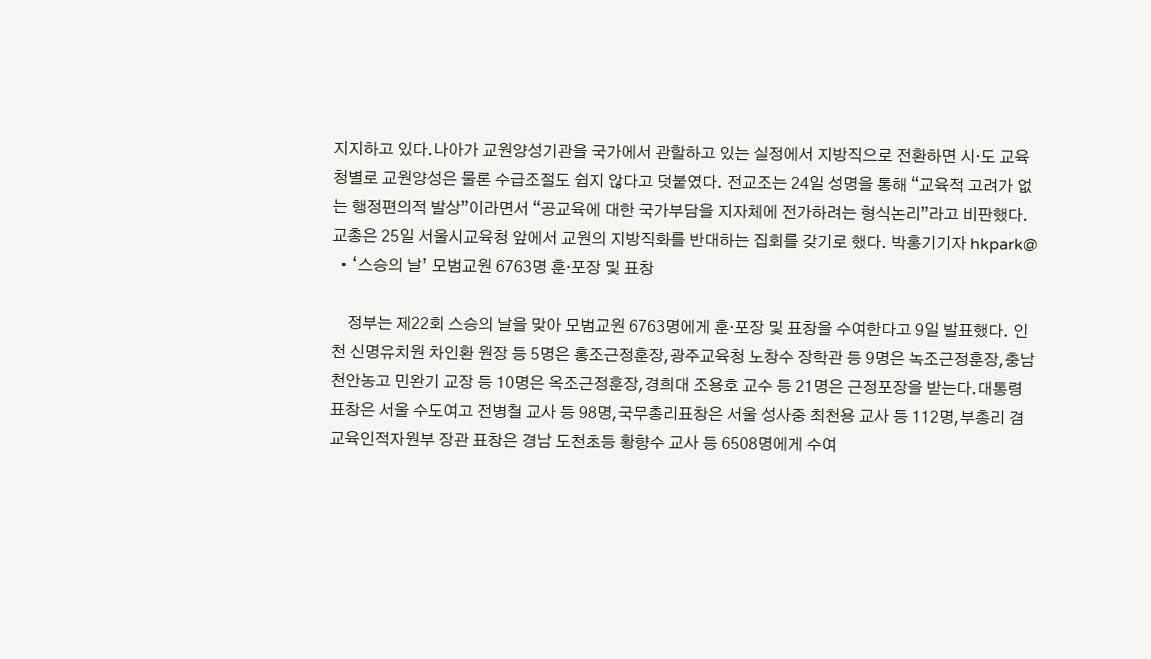지지하고 있다.나아가 교원양성기관을 국가에서 관할하고 있는 실정에서 지방직으로 전환하면 시·도 교육청별로 교원양성은 물론 수급조절도 쉽지 않다고 덧붙였다. 전교조는 24일 성명을 통해 “교육적 고려가 없는 행정편의적 발상”이라면서 “공교육에 대한 국가부담을 지자체에 전가하려는 형식논리”라고 비판했다.교총은 25일 서울시교육청 앞에서 교원의 지방직화를 반대하는 집회를 갖기로 했다. 박홍기기자 hkpark@
  • ‘스승의 날’ 모범교원 6763명 훈·포장 및 표창

    정부는 제22회 스승의 날을 맞아 모범교원 6763명에게 훈·포장 및 표창을 수여한다고 9일 발표했다. 인천 신명유치원 차인환 원장 등 5명은 홍조근정훈장,광주교육청 노창수 장학관 등 9명은 녹조근정훈장,충남 천안농고 민완기 교장 등 10명은 옥조근정훈장,경희대 조용호 교수 등 21명은 근정포장을 받는다.대통령 표창은 서울 수도여고 전병철 교사 등 98명,국무총리표창은 서울 성사중 최천용 교사 등 112명,부총리 겸 교육인적자원부 장관 표창은 경남 도천초등 황향수 교사 등 6508명에게 수여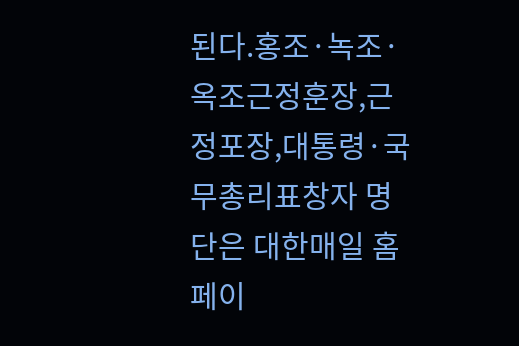된다.홍조·녹조·옥조근정훈장,근정포장,대통령·국무총리표창자 명단은 대한매일 홈페이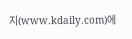지(www.kdaily.com)에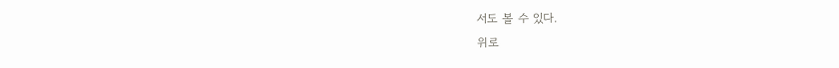서도 볼 수 있다.
위로